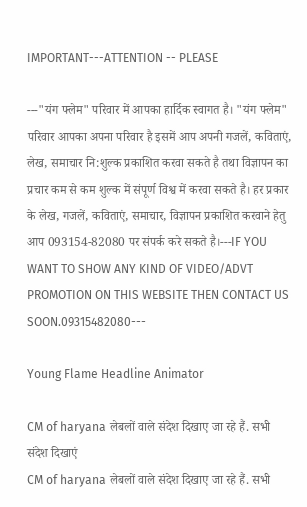IMPORTANT---ATTENTION -- PLEASE

---"यंग फ्लेम" परिवार में आपका हार्दिक स्वागत है। "यंग फ्लेम" परिवार आपका अपना परिवार है इसमें आप अपनी गजलें, कविताएं, लेख, समाचार नि:शुल्क प्रकाशित करवा सकते है तथा विज्ञापन का प्रचार कम से कम शुल्क में संपूर्ण विश्व में करवा सकते है। हर प्रकार के लेख, गजलें, कविताएं, समाचार, विज्ञापन प्रकाशित करवाने हेतु आप 093154-82080 पर संपर्क करे सकते है।---IF YOU WANT TO SHOW ANY KIND OF VIDEO/ADVT PROMOTION ON THIS WEBSITE THEN CONTACT US SOON.09315482080---

Young Flame Headline Animator

CM of haryana लेबलों वाले संदेश दिखाए जा रहे हैं. सभी संदेश दिखाएं
CM of haryana लेबलों वाले संदेश दिखाए जा रहे हैं. सभी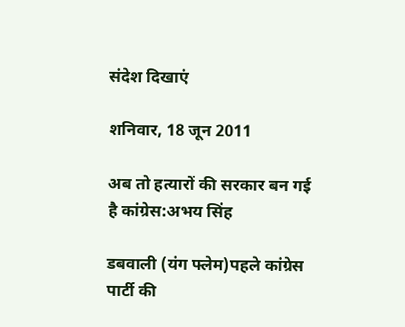संदेश दिखाएं

शनिवार, 18 जून 2011

अब तो हत्यारों की सरकार बन गई है कांग्रेस:अभय सिंह

डबवाली (यंग फ्लेम)पहले कांग्रेस पार्टी की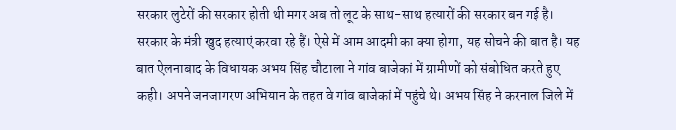सरकार लुटेरों की सरकार होती थी मगर अब तो लूट के साथ-साथ हत्यारों की सरकार बन गई है। सरकार के मंत्री खुद हत्याएं करवा रहे हैं। ऐसे में आम आदमी का क्या होगा, यह सोचने की बात है। यह बात ऐलनाबाद के विधायक अभय सिंह चौटाला ने गांव बाजेकां में ग्रामीणों को संबोधित करते हुए कही। अपने जनजागरण अभियान के तहत वे गांव बाजेकां में पहुंचे थे। अभय सिंह ने करनाल जिले में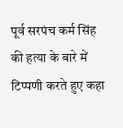पूर्व सरपंच कर्म सिंह की हत्या के बारे में टिप्पणी करते हुए कहा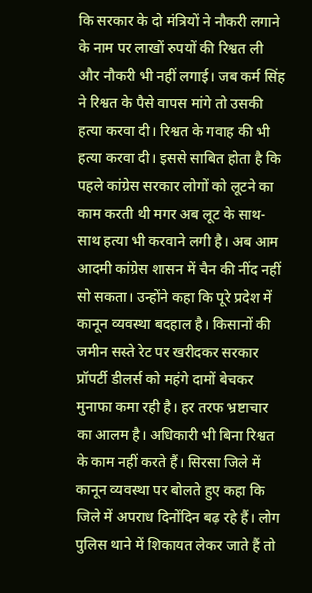कि सरकार के दो मंत्रियों ने नौकरी लगाने के नाम पर लाखों रुपयों की रिश्वत ली और नौकरी भी नहीं लगाई। जब कर्म सिंह ने रिश्वत के पैसे वापस मांगे तो उसकी हत्या करवा दी। रिश्वत के गवाह की भी हत्या करवा दी। इससे साबित होता है कि पहले कांग्रेस सरकार लोगों को लूटने का काम करती थी मगर अब लूट के साथ-साथ हत्या भी करवाने लगी है। अब आम आदमी कांग्रेस शासन में चैन की नींद नहीं सो सकता। उन्होंने कहा कि पूरे प्रदेश में कानून व्यवस्था बदहाल है। किसानों की जमीन सस्ते रेट पर खरीदकर सरकार प्रॉपर्टी डीलर्स को महंगे दामों बेचकर मुनाफा कमा रही है। हर तरफ भ्रष्टाचार का आलम है। अधिकारी भी बिना रिश्वत के काम नहीं करते हैं। सिरसा जिले में कानून व्यवस्था पर बोलते हुए कहा कि जिले में अपराध दिनोंदिन बढ़ रहे हैं। लोग पुलिस थाने में शिकायत लेकर जाते हैं तो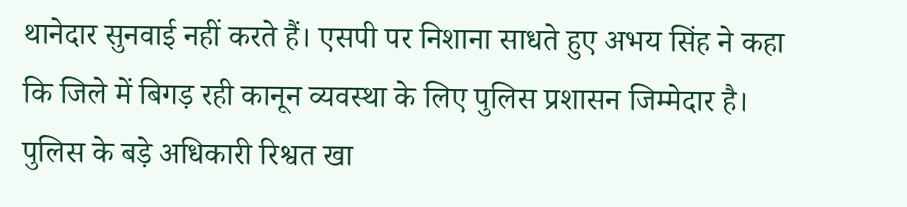थानेदार सुनवाई नहीं करते हैं। एसपी पर निशाना साधते हुए अभय सिंह ने कहा कि जिले में बिगड़ रही कानून व्यवस्था के लिए पुलिस प्रशासन जिम्मेदार है। पुलिस के बड़े अधिकारी रिश्वत खा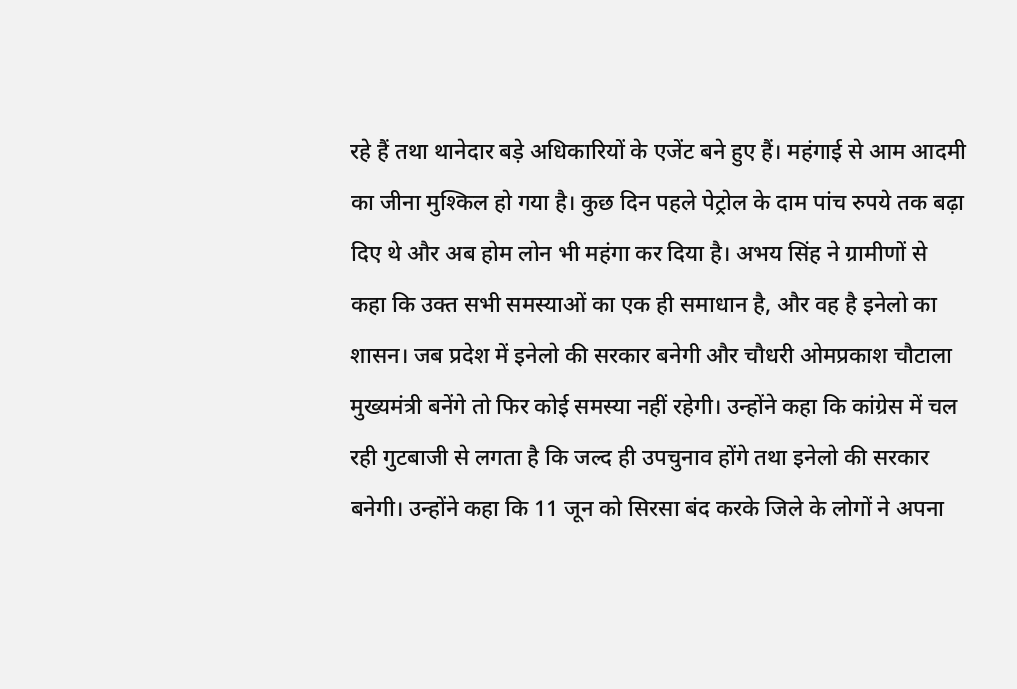रहे हैं तथा थानेदार बड़े अधिकारियों के एजेंट बने हुए हैं। महंगाई से आम आदमी का जीना मुश्किल हो गया है। कुछ दिन पहले पेट्रोल के दाम पांच रुपये तक बढ़ा दिए थे और अब होम लोन भी महंगा कर दिया है। अभय सिंह ने ग्रामीणों से कहा कि उक्त सभी समस्याओं का एक ही समाधान है, और वह है इनेलो का शासन। जब प्रदेश में इनेलो की सरकार बनेगी और चौधरी ओमप्रकाश चौटाला मुख्यमंत्री बनेंगे तो फिर कोई समस्या नहीं रहेगी। उन्होंने कहा कि कांग्रेस में चल रही गुटबाजी से लगता है कि जल्द ही उपचुनाव होंगे तथा इनेलो की सरकार बनेगी। उन्होंने कहा कि 11 जून को सिरसा बंद करके जिले के लोगों ने अपना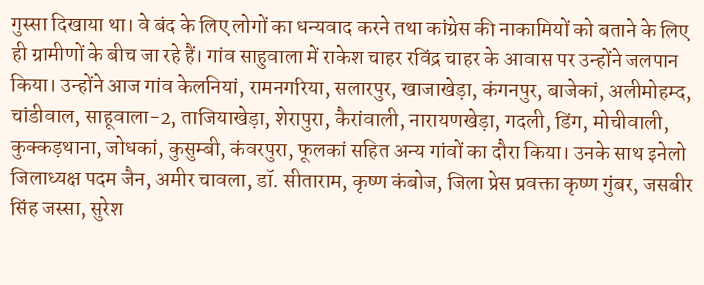गुस्सा दिखाया था। वे बंद के लिए लोगों का धन्यवाद करने तथा कांग्रेस की नाकामियों को बताने के लिए ही ग्रामीणों के बीच जा रहे हैं। गांव साहुवाला में राकेश चाहर रविंद्र चाहर के आवास पर उन्होंने जलपान किया। उन्होंने आज गांव केलनियां, रामनगरिया, सलारपुर, खाजाखेड़ा, कंगनपुर, बाजेकां, अलीमोहम्द, चांडीवाल, साहूवाला-2, ताजियाखेड़ा, शेरापुरा, कैरांवाली, नारायणखेड़ा, गदली, डिंग, मोचीवाली, कुक्कड़थाना, जोधकां, कुसुम्बी, कंवरपुरा, फूलकां सहित अन्य गांवों का दौरा किया। उनके साथ इनेलो जिलाध्यक्ष पदम जैन, अमीर चावला, डॉ. सीताराम, कृष्ण कंबोज, जिला प्रेस प्रवक्ता कृष्ण गुंबर, जसबीर सिंह जस्सा, सुरेश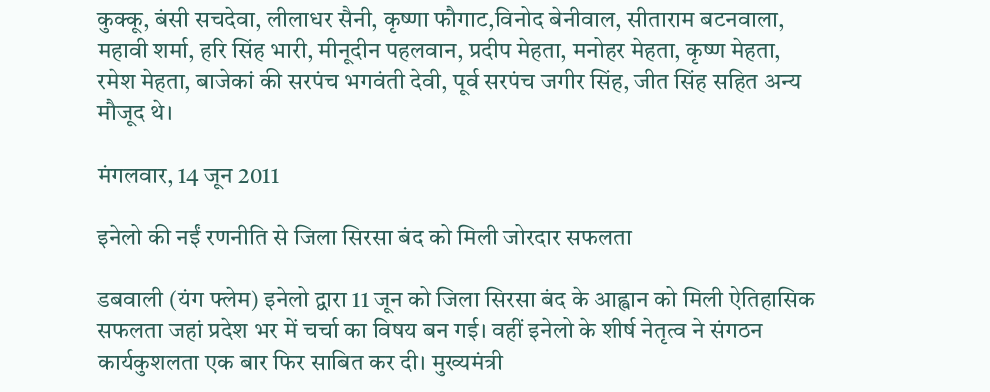कुक्कू, बंसी सचदेवा, लीलाधर सैनी, कृष्णा फौगाट,विनोद बेनीवाल, सीताराम बटनवाला, महावी शर्मा, हरि सिंह भारी, मीनूदीन पहलवान, प्रदीप मेहता, मनोहर मेहता, कृष्ण मेहता, रमेश मेहता, बाजेकां की सरपंच भगवंती देवी, पूर्व सरपंच जगीर सिंह, जीत सिंह सहित अन्य मौजूद थे।

मंगलवार, 14 जून 2011

इनेलो की नईं रणनीति से जिला सिरसा बंद को मिली जोरदार सफलता

डबवाली (यंग फ्लेम) इनेलो द्वारा 11 जून को जिला सिरसा बंद के आह्वान को मिली ऐतिहासिक सफलता जहां प्रदेश भर में चर्चा का विषय बन गई। वहीं इनेलो के शीर्ष नेतृत्व ने संगठन कार्यकुशलता एक बार फिर साबित कर दी। मुख्यमंत्री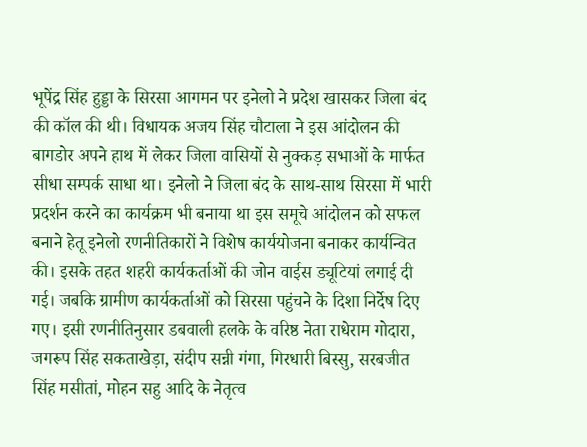भूपेंद्र सिंह हुड्डा के सिरसा आगमन पर इनेलो ने प्रदेश खासकर जिला बंद की कॉल की थी। विधायक अजय सिंह चौटाला ने इस आंदोलन की बागडोर अपने हाथ में लेकर जिला वासियों से नुक्कड़ सभाओं के मार्फत सीधा सम्पर्क साधा था। इनेलो ने जिला बंद के साथ-साथ सिरसा में भारी प्रदर्शन करने का कार्यक्रम भी बनाया था इस समूचे आंदोलन को सफल बनाने हेतू इनेलो रणनीतिकारों ने विशेष कार्ययोजना बनाकर कार्यन्वित की। इसके तहत शहरी कार्यकर्ताओं की जोन वाईस ड्यूटियां लगाई दी गई। जबकि ग्रामीण कार्यकर्ताओं को सिरसा पहुंचने के दिशा निर्देष दिए गए। इसी रणनीतिनुसार डबवाली हलके के वरिष्ठ नेता राधेराम गोदारा, जगरूप सिंह सकताखेड़ा, संदीप सन्नी गंगा, गिरधारी बिस्सु, सरबजीत सिंह मसीतां, मोहन सहु आदि के नेतृत्व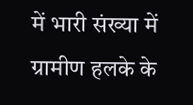में भारी संख्या में ग्रामीण हलके के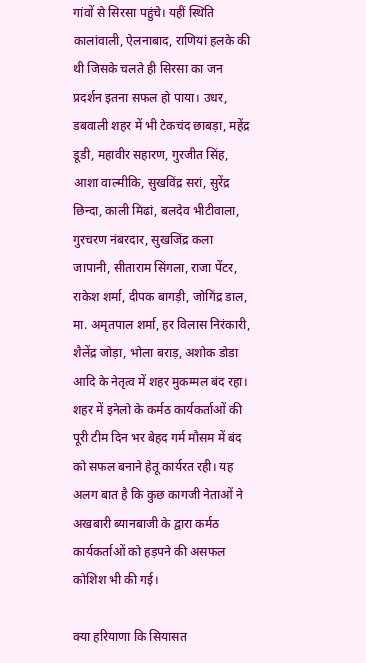गांवों से सिरसा पहुंचे। यहीं स्थिति कालांवाली, ऐलनाबाद, राणियां हलके की थी जिसके चलते ही सिरसा का जन प्रदर्शन इतना सफल हो पाया। उधर, डबवाली शहर में भी टेकचंद छाबड़ा, महेंद्र डूडी, महावीर सहारण, गुरजीत सिंह, आशा वाल्मीकि, सुखविंद्र सरां, सुरेंद्र छिन्दा, काली मिढां, बलदेव भीटीवाला, गुरचरण नंबरदार, सुखजिंद्र कला जापानी, सीताराम सिंगला, राजा पेंटर, राकेश शर्मा, दीपक बागड़ी, जोगिंद्र डाल, मा. अमृतपाल शर्मा, हर विलास निरंकारी, शैलेंद्र जोड़ा, भोला बराड़, अशोक डोडा आदि के नेतृत्व में शहर मुकम्मल बंद रहा। शहर में इनेलो के कर्मठ कार्यकर्ताओं की पूरी टीम दिन भर बेहद गर्म मौसम में बंद को सफल बनाने हेतू कार्यरत रही। यह अलग बात है कि कुछ कागजी नेताओं ने अखबारी ब्यानबाजी के द्वारा कर्मठ कार्यकर्ताओं को हड़पने की असफल कोशिश भी की गई।

क्या हरियाणा कि सियासत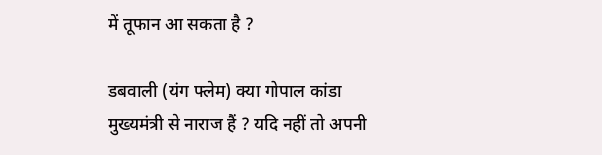में तूफान आ सकता है ?

डबवाली (यंग फ्लेम) क्या गोपाल कांडा मुख्यमंत्री से नाराज हैं ? यदि नहीं तो अपनी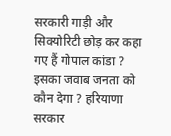सरकारी गाड़ी और सिक्योरिटी छोड़ कर कहा गए हैं गोपाल कांडा ? इसका जवाब जनता को कौन देगा ? हरियाणा सरकार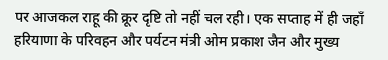पर आजकल राहू की क्रूर दृष्टि तो नहीं चल रही। एक सप्ताह में ही जहाँ हरियाणा के परिवहन और पर्यटन मंत्री ओम प्रकाश जैन और मुख्य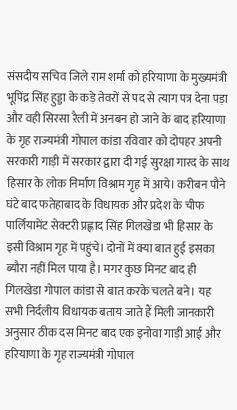संसदीय सचिव जिले राम शर्मा को हरियाणा के मुख्यमंत्री भूपिंद्र सिंह हुड्डा के कड़े तेवरों से पद से त्याग पत्र देना पड़ा और वही सिरसा रैली में अनबन हो जाने के बाद हरियाणा के गृह राज्यमंत्री गोपाल कांडा रविवार को दोपहर अपनी सरकारी गाड़ी में सरकार द्वारा दी गई सुरक्षा गारद के साथ हिसार के लोक निर्माण विश्राम गृह में आये। करीबन पौने घंटे बाद फतेहाबाद के विधायक और प्रदेश के चीफ पार्लियामेंट सेक्टरी प्रह्लाद सिंह गिलखेडा भी हिसार के इसी विश्राम गृह में पहुंचे। दोनों में क्या बात हुई इसका ब्यौरा नहीं मिल पाया है। मगर कुछ मिनट बाद ही गिलखेडा गोपाल कांडा से बात करके चलते बने। यह सभी निर्दलीय विधायक बताय जाते हैं मिली जानकारी अनुसार ठीक दस मिनट बाद एक इनोवा गाड़ी आई और हरियाणा के गृह राज्यमंत्री गोपाल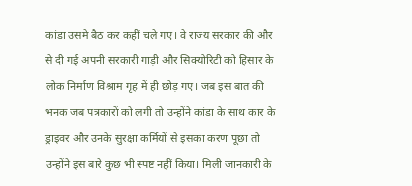कांडा उसमे बैठ कर कहीं चले गए। वे राज्य सरकार की और से दी गई अपनी सरकारी गाड़ी और सिक्योरिटी को हिसार के लोक निर्माण विश्राम गृह में ही छोड़ गए। जब इस बात की भनक जब पत्रकारों को लगी तो उन्होंने कांडा के साथ कार के ड्राइवर और उनके सुरक्षा कर्मियों से इसका करण पूछा तो उन्होंने इस बारे कुछ भी स्पष्ट नहीं किया। मिली जानकारी के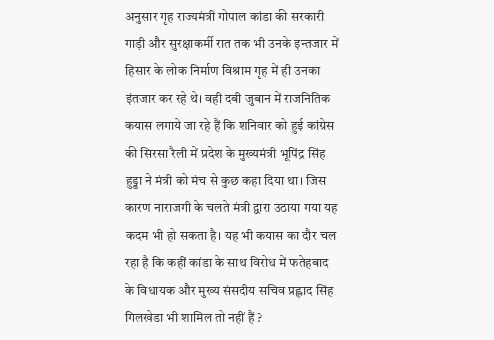अनुसार गृह राज्यमंत्री गोपाल कांडा की सरकारी गाड़ी और सुरक्षाकर्मी रात तक भी उनके इन्तजार में हिसार के लोक निर्माण विश्राम गृह में ही उनका इंतजार कर रहे थे। वही दबी जुबान में राजनितिक कयास लगाये जा रहे हैं कि शनिवार को हुई कांग्रेस की सिरसा रैली में प्रदेश के मुख्यमंत्री भूपिंद्र सिंह हुड्डा ने मंत्री को मंच से कुछ कहा दिया था। जिस कारण नाराजगी के चलते मंत्री द्वारा उठाया गया यह कदम भी हो सकता है। यह भी कयास का दौर चल रहा है कि कहीं कांडा के साथ विरोध में फतेहबाद के विधायक और मुख्य संसदीय सचिव प्रह्लाद सिंह गिलखेडा भी शामिल तो नहीं हैं ?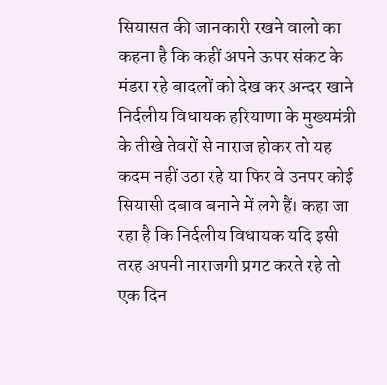सियासत की जानकारी रखने वालो का कहना है कि कहीं अपने ऊपर संकट के मंडरा रहे बादलों को देख कर अन्दर खाने निर्दलीय विधायक हरियाणा के मुख्यमंत्री के तीखे तेवरों से नाराज होकर तो यह कदम नहीं उठा रहे या फिर वे उनपर कोई सियासी दबाव बनाने में लगे हैं। कहा जा रहा है कि निर्दलीय विधायक यदि इसी तरह अपनी नाराजगी प्रगट करते रहे तो एक दिन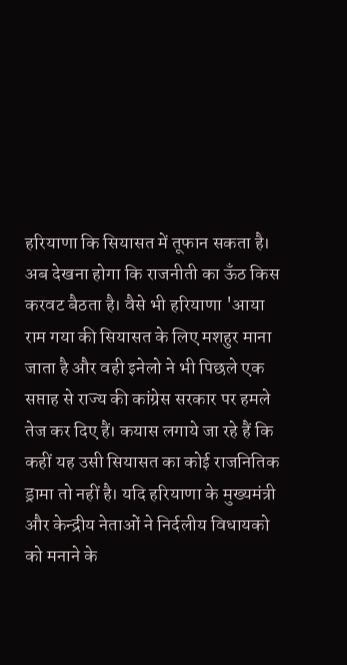हरियाणा कि सियासत में तूफान सकता है। अब देखना होगा कि राजनीती का ऊँठ किस करवट बैठता है। वैसे भी हरियाणा 'आया राम गया की सियासत के लिए मशहुर माना जाता है और वही इनेलो ने भी पिछले एक सप्ताह से राज्य की कांग्रेस सरकार पर हमले तेज कर दिए हैं। कयास लगाये जा रहे हैं कि कहीं यह उसी सियासत का कोई राजनितिक ड्रामा तो नहीं है। यदि हरियाणा के मुख्यमंत्री और केन्द्रीय नेताओं ने निर्दलीय विधायको को मनाने के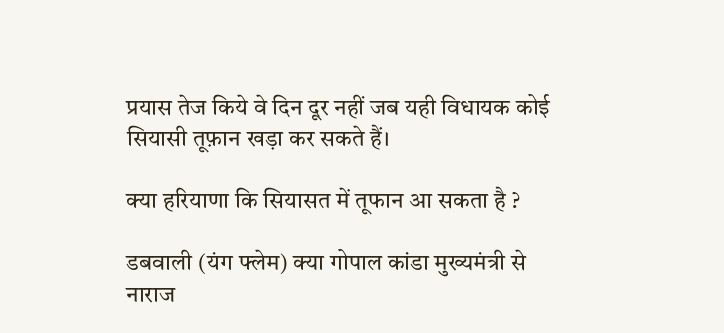प्रयास तेज किये वे दिन दूर नहीं जब यही विधायक कोई सियासी तूफ़ान खड़ा कर सकते हैं।

क्या हरियाणा कि सियासत में तूफान आ सकता है ?

डबवाली (यंग फ्लेम) क्या गोपाल कांडा मुख्यमंत्री से नाराज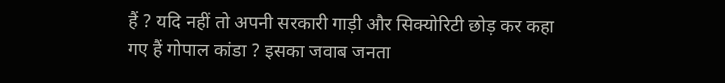हैं ? यदि नहीं तो अपनी सरकारी गाड़ी और सिक्योरिटी छोड़ कर कहा गए हैं गोपाल कांडा ? इसका जवाब जनता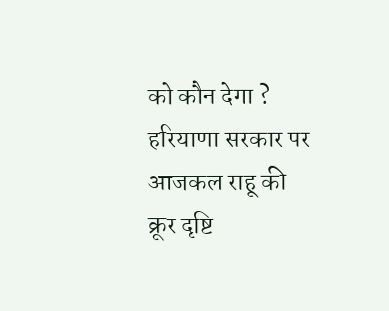को कौन देगा ? हरियाणा सरकार पर आजकल राहू की क्रूर दृष्टि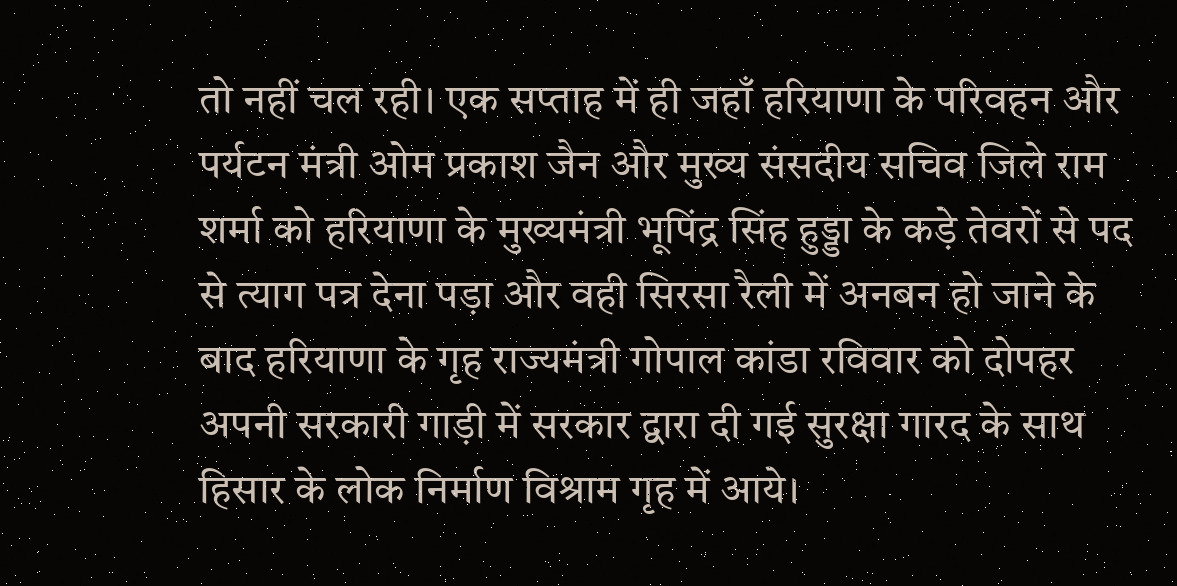तो नहीं चल रही। एक सप्ताह में ही जहाँ हरियाणा के परिवहन और पर्यटन मंत्री ओम प्रकाश जैन और मुख्य संसदीय सचिव जिले राम शर्मा को हरियाणा के मुख्यमंत्री भूपिंद्र सिंह हुड्डा के कड़े तेवरों से पद से त्याग पत्र देना पड़ा और वही सिरसा रैली में अनबन हो जाने के बाद हरियाणा के गृह राज्यमंत्री गोपाल कांडा रविवार को दोपहर अपनी सरकारी गाड़ी में सरकार द्वारा दी गई सुरक्षा गारद के साथ हिसार के लोक निर्माण विश्राम गृह में आये।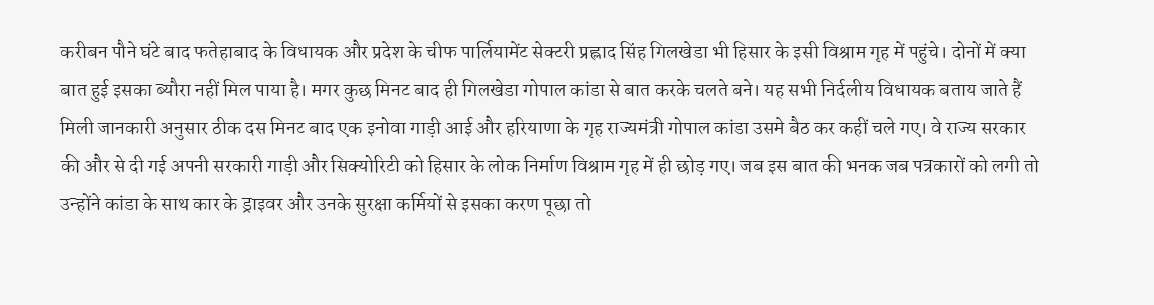करीबन पौने घंटे बाद फतेहाबाद के विधायक और प्रदेश के चीफ पार्लियामेंट सेक्टरी प्रह्लाद सिंह गिलखेडा भी हिसार के इसी विश्राम गृह में पहुंचे। दोनों में क्या बात हुई इसका ब्यौरा नहीं मिल पाया है। मगर कुछ मिनट बाद ही गिलखेडा गोपाल कांडा से बात करके चलते बने। यह सभी निर्दलीय विधायक बताय जाते हैं मिली जानकारी अनुसार ठीक दस मिनट बाद एक इनोवा गाड़ी आई और हरियाणा के गृह राज्यमंत्री गोपाल कांडा उसमे बैठ कर कहीं चले गए। वे राज्य सरकार की और से दी गई अपनी सरकारी गाड़ी और सिक्योरिटी को हिसार के लोक निर्माण विश्राम गृह में ही छोड़ गए। जब इस बात की भनक जब पत्रकारों को लगी तो उन्होंने कांडा के साथ कार के ड्राइवर और उनके सुरक्षा कर्मियों से इसका करण पूछा तो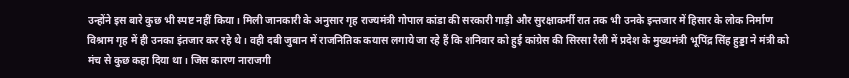उन्होंने इस बारे कुछ भी स्पष्ट नहीं किया। मिली जानकारी के अनुसार गृह राज्यमंत्री गोपाल कांडा की सरकारी गाड़ी और सुरक्षाकर्मी रात तक भी उनके इन्तजार में हिसार के लोक निर्माण विश्राम गृह में ही उनका इंतजार कर रहे थे। वही दबी जुबान में राजनितिक कयास लगाये जा रहे हैं कि शनिवार को हुई कांग्रेस की सिरसा रैली में प्रदेश के मुख्यमंत्री भूपिंद्र सिंह हुड्डा ने मंत्री को मंच से कुछ कहा दिया था। जिस कारण नाराजगी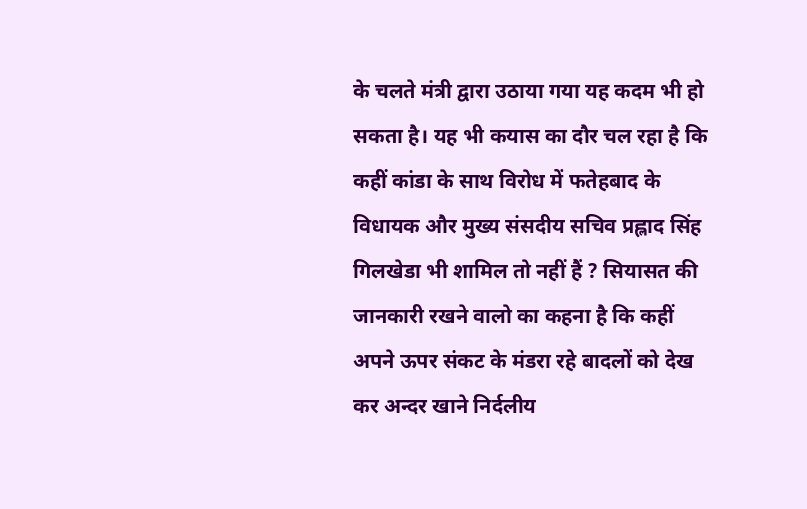के चलते मंत्री द्वारा उठाया गया यह कदम भी हो सकता है। यह भी कयास का दौर चल रहा है कि कहीं कांडा के साथ विरोध में फतेहबाद के विधायक और मुख्य संसदीय सचिव प्रह्लाद सिंह गिलखेडा भी शामिल तो नहीं हैं ? सियासत की जानकारी रखने वालो का कहना है कि कहीं अपने ऊपर संकट के मंडरा रहे बादलों को देख कर अन्दर खाने निर्दलीय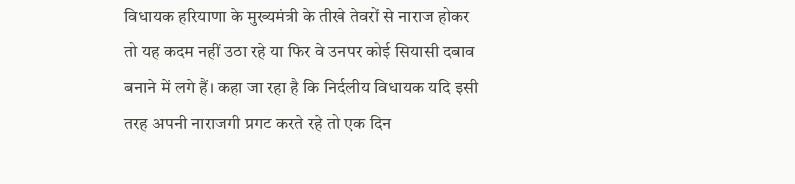विधायक हरियाणा के मुख्यमंत्री के तीखे तेवरों से नाराज होकर तो यह कदम नहीं उठा रहे या फिर वे उनपर कोई सियासी दबाव बनाने में लगे हैं। कहा जा रहा है कि निर्दलीय विधायक यदि इसी तरह अपनी नाराजगी प्रगट करते रहे तो एक दिन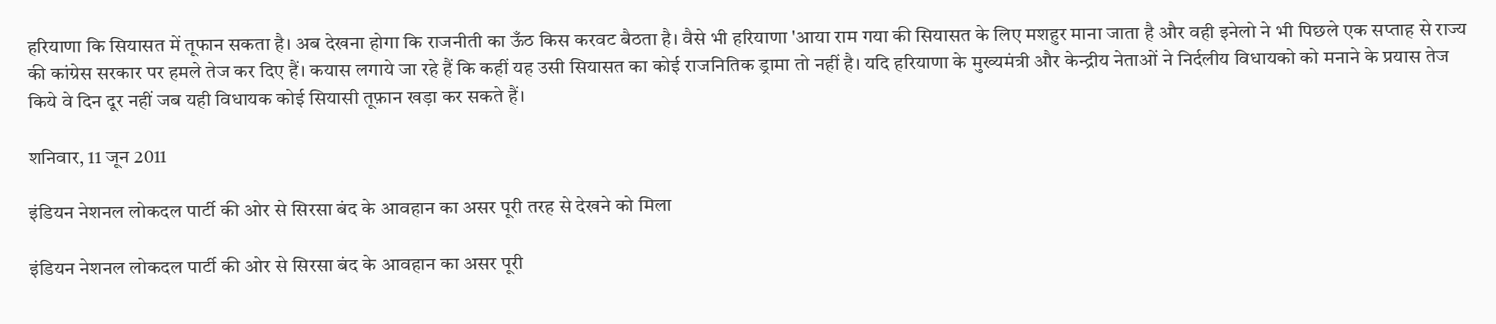हरियाणा कि सियासत में तूफान सकता है। अब देखना होगा कि राजनीती का ऊँठ किस करवट बैठता है। वैसे भी हरियाणा 'आया राम गया की सियासत के लिए मशहुर माना जाता है और वही इनेलो ने भी पिछले एक सप्ताह से राज्य की कांग्रेस सरकार पर हमले तेज कर दिए हैं। कयास लगाये जा रहे हैं कि कहीं यह उसी सियासत का कोई राजनितिक ड्रामा तो नहीं है। यदि हरियाणा के मुख्यमंत्री और केन्द्रीय नेताओं ने निर्दलीय विधायको को मनाने के प्रयास तेज किये वे दिन दूर नहीं जब यही विधायक कोई सियासी तूफ़ान खड़ा कर सकते हैं।

शनिवार, 11 जून 2011

इंडियन नेशनल लोकदल पार्टी की ओर से सिरसा बंद के आवहान का असर पूरी तरह से देखने को मिला

इंडियन नेशनल लोकदल पार्टी की ओर से सिरसा बंद के आवहान का असर पूरी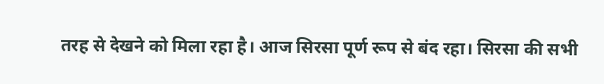तरह से देखने को मिला रहा है। आज सिरसा पूर्ण रूप से बंद रहा। सिरसा की सभी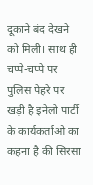दूकाने बंद देखने को मिली। साथ ही चप्पे-चप्पे पर पुलिस पेहरे पर खड़ी है इनेलो पार्टी के कार्यकर्ताओ का कहना है की सिरसा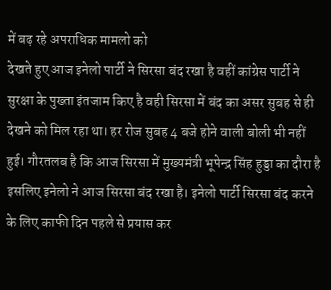में बढ़ रहे अपराधिक मामलो को
देखते हुए आज इनेलो पार्टी ने सिरसा बंद रखा है वहीं कांग्रेस पार्टी ने सुरक्षा के पुख्ता इंतजाम किए है वही सिरसा में बंद का असर सुबह से ही देखने को मिल रहा था। हर रोज सुबह 4 बजे होने वाली बोली भी नहीं हुई। गौरतलब है कि आज सिरसा में मुख्यमंत्री भूपेन्द्र सिंह हुड्डा का दौरा है इसलिए इनेलो ने आज सिरसा बंद रखा है। इनेलो पार्टी सिरसा बंद करने के लिए काफी दिन पहले से प्रयास कर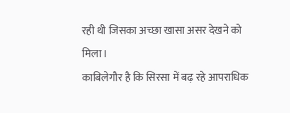रही थी जिसका अच्छा खासा असर देखने को मिला।
काबिलेगौर है कि सिरसा में बढ़ रहे आपराधिक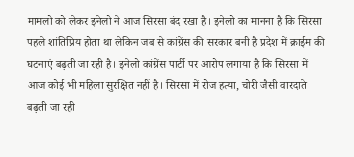मामलो को लेकर इनेलो ने आज सिरसा बंद रखा है। इनेलो का मानना है कि सिरसा पहले शांतिप्रिय होता था लेकिन जब से कांग्रेंस की सरकार बनी है प्रदेश में क्राईम की घटनाएं बढ़ती जा रही है। इनेलो कांग्रेंस पार्टी पर आरोप लगाया है कि सिरसा में आज कोई भी महिला सुरक्षित नहीं है। सिरसा में रोज हत्या, चोरी जैसी वारदाते बढ़ती जा रही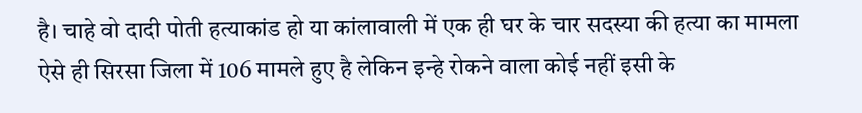है। चाहे वो दादी पोती हत्याकांड हो या कांलावाली में एक ही घर के चार सदस्या की हत्या का मामला ऐसे ही सिरसा जिला में 106 मामले हुए है लेकिन इन्हे रोकने वाला कोई नहीं इसी के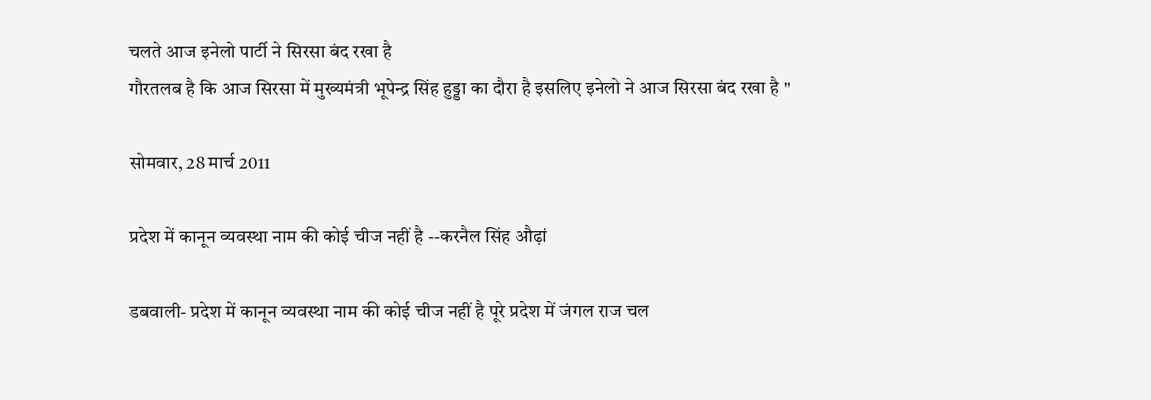चलते आज इनेलो पार्टी ने सिरसा बंद रखा है
गौरतलब है कि आज सिरसा में मुख्यमंत्री भूपेन्द्र सिंह हुड्डा का दौरा है इसलिए इनेलो ने आज सिरसा बंद रखा है "

सोमवार, 28 मार्च 2011

प्रदेश में कानून व्यवस्था नाम की कोई चीज नहीं है --करनैल सिंह औढ़ां

डबवाली- प्रदेश में कानून व्यवस्था नाम की कोई चीज नहीं है पूरे प्रदेश में जंगल राज चल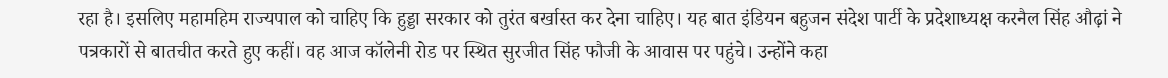रहा है। इसलिए महामहिम राज्यपाल को चाहिए कि हुड्डा सरकार को तुरंत बर्खास्त कर देना चाहिए। यह बात इंडियन बहुजन संदेश पार्टी के प्रदेशाध्यक्ष करनैल सिंह औढ़ां ने पत्रकारों से बातचीत करते हुए कहीं। वह आज कॉलेनी रोड पर स्थित सुरजीत सिंह फौजी के आवास पर पहुंचे। उन्होंने कहा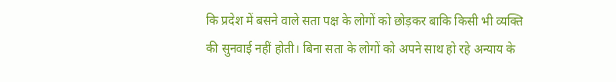कि प्रदेश में बसने वाले सता पक्ष के लोगों को छोड़कर बाकि किसी भी व्यक्ति की सुनवाई नहीं होती। बिना सता के लोगों को अपने साथ हो रहे अन्याय के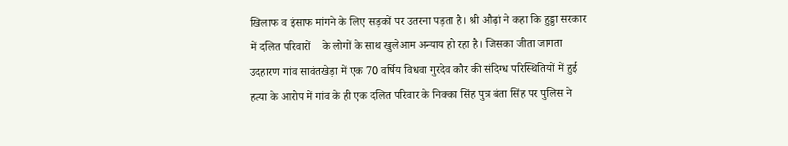खिलाफ व इंसाफ मांगने के लिए सड़कों पर उतरना पड़ता है। श्री औढ़ां ने कहा कि हुड्डा सरकार में दलित परिवारों    के लोगों के साथ खुलेआम अन्याय हो रहा है। जिसका जीता जागता उदहारण गांव सावंतखेड़ा में एक 70 वर्षिय विधवा गुरदेव कौर की संदिग्ध परिस्थितियों में हुई हत्या के आरोप में गांव के ही एक दलित परिवार के निक्का सिंह पुत्र बंता सिंह पर पुलिस ने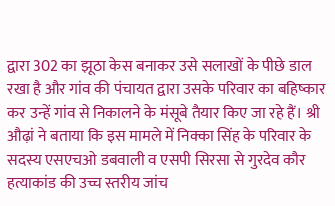द्वारा 302 का झूठा केस बनाकर उसे सलाखों के पीछे डाल रखा है और गांव की पंचायत द्वारा उसके परिवार का बहिष्कार कर उन्हें गांव से निकालने के मंसूबे तैयार किए जा रहे हैं। श्री औढ़ां ने बताया कि इस मामले में निक्का सिंह के परिवार के सदस्य एसएचओ डबवाली व एसपी सिरसा से गुरदेव कौर हत्याकांड की उच्च स्तरीय जांच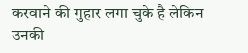करवाने की गुहार लगा चुके है लेकिन उनकी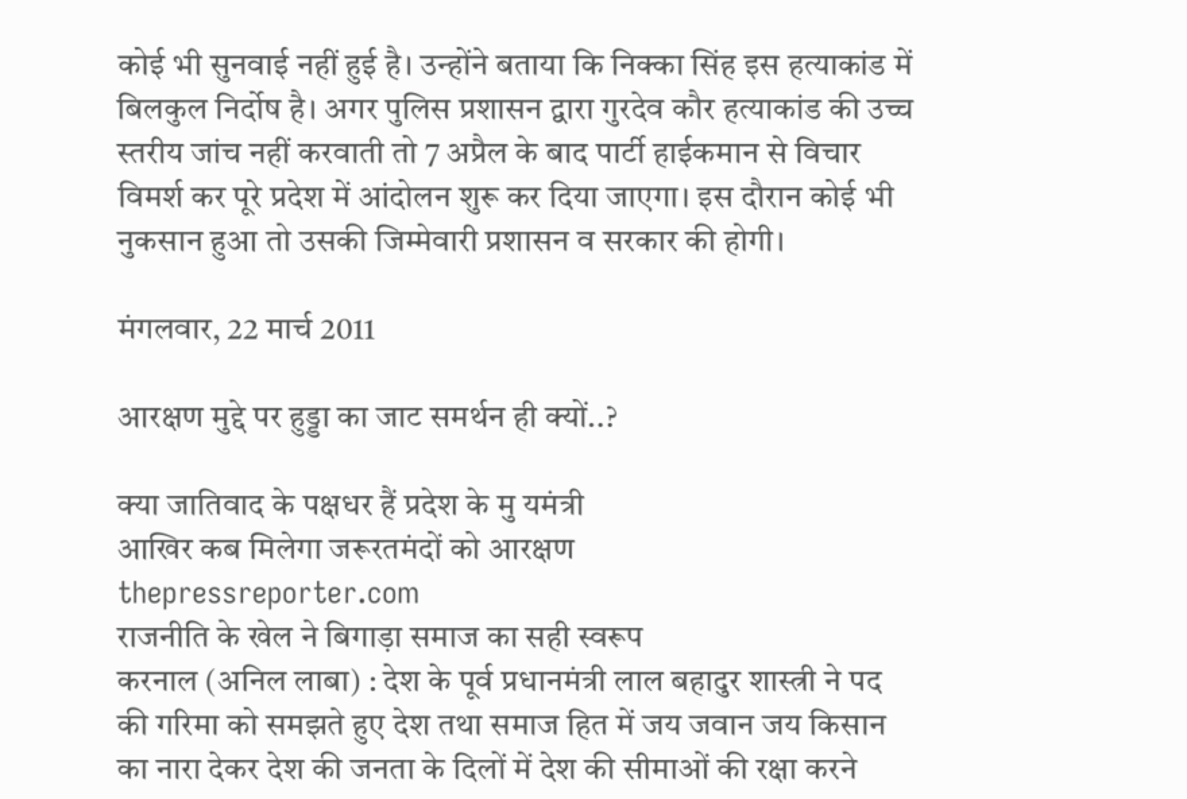कोई भी सुनवाई नहीं हुई है। उन्होंने बताया कि निक्का सिंह इस हत्याकांड में बिलकुल निर्दोष है। अगर पुलिस प्रशासन द्वारा गुरदेव कौर हत्याकांड की उच्च स्तरीय जांच नहीं करवाती तो 7 अप्रैल के बाद पार्टी हाईकमान से विचार विमर्श कर पूरे प्रदेश में आंदोलन शुरू कर दिया जाएगा। इस दौरान कोई भी नुकसान हुआ तो उसकी जिम्मेवारी प्रशासन व सरकार की होगी।

मंगलवार, 22 मार्च 2011

आरक्षण मुद्दे पर हुड्डा का जाट समर्थन ही क्यों..?

क्या जातिवाद के पक्षधर हैं प्रदेश के मु यमंत्री
आखिर कब मिलेगा जरूरतमंदों को आरक्षण                             thepressreporter.com
राजनीति के खेल ने बिगाड़ा समाज का सही स्वरूप
करनाल (अनिल लाबा) : देश के पूर्व प्रधानमंत्री लाल बहादुर शास्त्री ने पद की गरिमा को समझते हुए देश तथा समाज हित में जय जवान जय किसान का नारा देकर देश की जनता के दिलों में देश की सीमाओं की रक्षा करने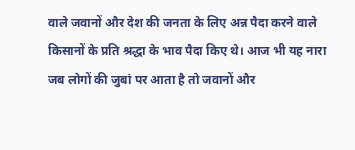वाले जवानों और देश की जनता के लिए अन्न पैदा करने वाले किसानों के प्रति श्रद्धा के भाव पैदा किए थे। आज भी यह नारा जब लोगों की जुबां पर आता है तो जवानों और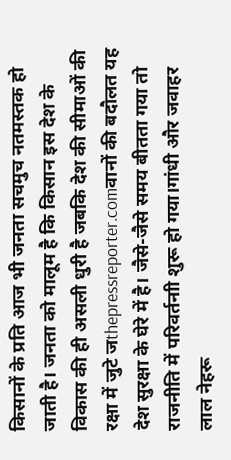किसानों के प्रति आज भी जनता सचमुच नतमस्तक हो जाती है। जनता को मालूम है कि किसान इस देश के विकास की ही असली धुरी है जबकि देश की सीमाओं की रक्षा में जुटे जthepressreporter.comवानों की बदौलत यह देश सुरक्षा के घेरे में है। जैसे-जैसे समय बीतता गया तो राजनीति में परिवर्तनाी शुरू हो गया।गांधी और जवाहर लाल नेहरू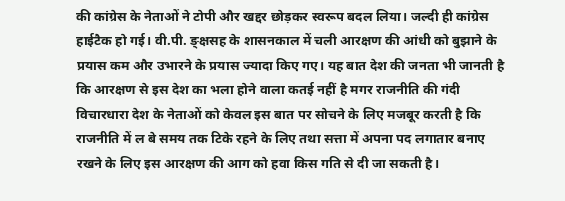की कांग्रेस के नेताओं ने टोपी और खद्दर छोड़कर स्वरूप बदल लिया। जल्दी ही कांग्रेस हाईटैक हो गई। वी.पी. ङ्क्षसह के शासनकाल में चली आरक्षण की आंधी को बुझाने के प्रयास कम और उभारने के प्रयास ज्यादा किए गए। यह बात देश की जनता भी जानती है कि आरक्षण से इस देश का भला होने वाला कतई नहीं है मगर राजनीति की गंदी विचारधारा देश के नेताओं को केवल इस बात पर सोचने के लिए मजबूर करती है कि राजनीति में ल बे समय तक टिके रहने के लिए तथा सत्ता में अपना पद लगातार बनाए रखने के लिए इस आरक्षण की आग को हवा किस गति से दी जा सकती है।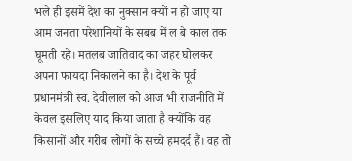भले ही इसमें देश का नुक्सान क्यों न हो जाए या आम जनता परेशानियों के सबब में ल बे काल तक घूमती रहे। मतलब जातिवाद का जहर घोलकर अपना फायदा निकालने का है। देश के पूर्व प्रधानमंत्री स्व. देवीलाल को आज भी राजनीति में केवल इसलिए याद किया जाता है क्योंकि वह किसानों और गरीब लोगों के सच्चे हमदर्द हैं। वह तो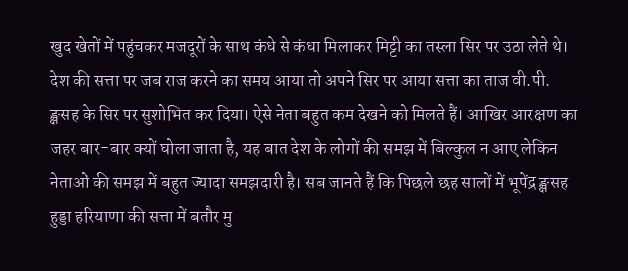खुद खेतों में पहुंचकर मजदूरों के साथ कंधे से कंधा मिलाकर मिट्टी का तस्ला सिर पर उठा लेते थे। देश की सत्ता पर जब राज करने का समय आया तो अपने सिर पर आया सत्ता का ताज वी.पी. ङ्क्षसह के सिर पर सुशोभित कर दिया। ऐसे नेता बहुत कम देखने को मिलते हैं। आखिर आरक्षण का जहर बार-बार क्यों घोला जाता है, यह बात देश के लोगों की समझ में बिल्कुल न आए लेकिन नेताओं की समझ में बहुत ज्यादा समझदारी है। सब जानते हैं कि पिछले छह सालों में भूपेंद्र ङ्क्षसह हुड्डा हरियाणा की सत्ता में बतौर मु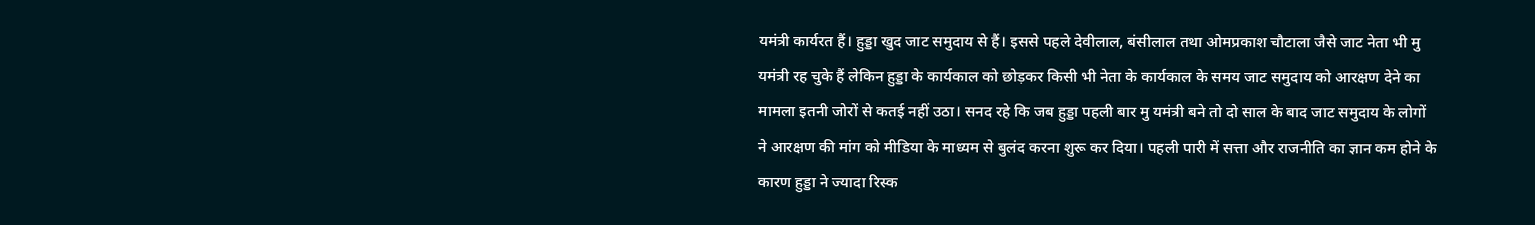यमंत्री कार्यरत हैं। हुड्डा खुद जाट समुदाय से हैं। इससे पहले देवीलाल, बंसीलाल तथा ओमप्रकाश चौटाला जैसे जाट नेता भी मु यमंत्री रह चुके हैं लेकिन हुड्डा के कार्यकाल को छोड़कर किसी भी नेता के कार्यकाल के समय जाट समुदाय को आरक्षण देने का मामला इतनी जोरों से कतई नहीं उठा। सनद रहे कि जब हुड्डा पहली बार मु यमंत्री बने तो दो साल के बाद जाट समुदाय के लोगों ने आरक्षण की मांग को मीडिया के माध्यम से बुलंद करना शुरू कर दिया। पहली पारी में सत्ता और राजनीति का ज्ञान कम होने के कारण हुड्डा ने ज्यादा रिस्क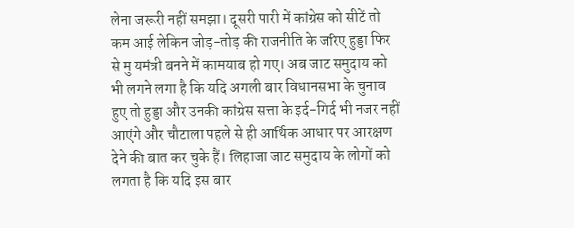लेना जरूरी नहीं समझा। दूसरी पारी में कांग्रेस को सीटें तो कम आई लेकिन जोड़-तोड़ की राजनीति के जरिए हुड्डा फिर से मु यमंत्री बनने में कामयाब हो गए। अब जाट समुदाय को भी लगने लगा है कि यदि अगली बार विधानसभा के चुनाव हुए तो हुड्डा और उनकी कांग्रेस सत्ता के इर्द-गिर्द भी नजर नहीं आएंगे और चौटाला पहले से ही आर्थिक आधार पर आरक्षण देने की बात कर चुके हैं। लिहाजा जाट समुदाय के लोगों को लगता है कि यदि इस बार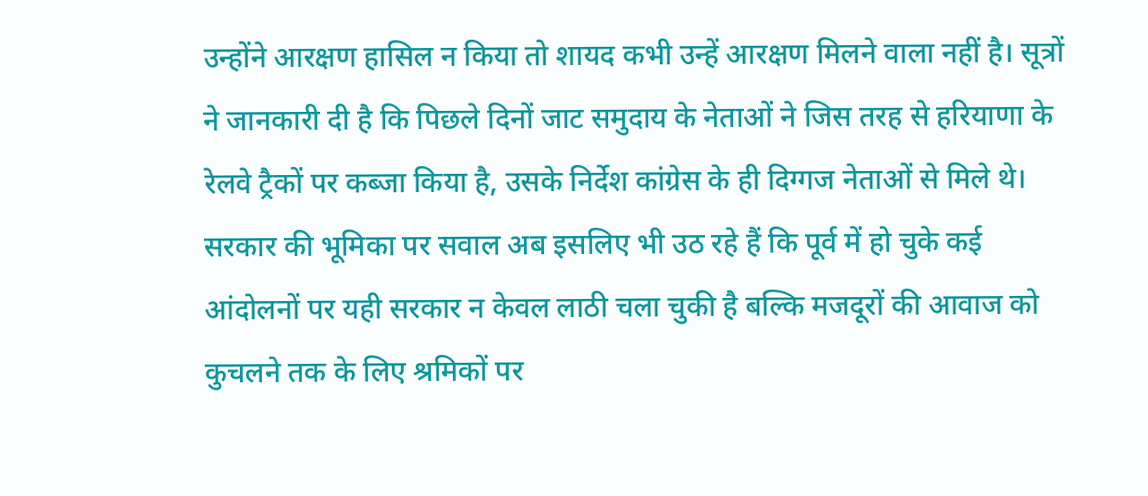उन्होंने आरक्षण हासिल न किया तो शायद कभी उन्हें आरक्षण मिलने वाला नहीं है। सूत्रों ने जानकारी दी है कि पिछले दिनों जाट समुदाय के नेताओं ने जिस तरह से हरियाणा के रेलवे ट्रैकों पर कब्जा किया है, उसके निर्देश कांग्रेस के ही दिग्गज नेताओं से मिले थे। सरकार की भूमिका पर सवाल अब इसलिए भी उठ रहे हैं कि पूर्व में हो चुके कई आंदोलनों पर यही सरकार न केवल लाठी चला चुकी है बल्कि मजदूरों की आवाज को कुचलने तक के लिए श्रमिकों पर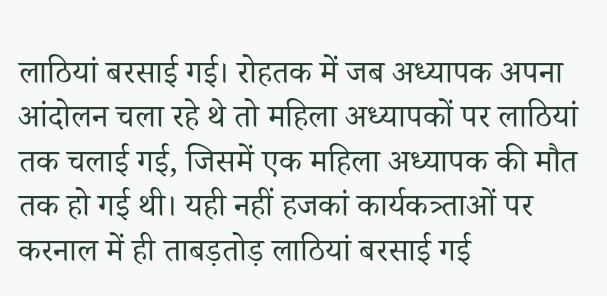लाठियां बरसाई गई। रोहतक में जब अध्यापक अपना आंदोलन चला रहे थे तो महिला अध्यापकों पर लाठियां तक चलाई गई, जिसमें एक महिला अध्यापक की मौत तक हो गई थी। यही नहीं हजकां कार्यकत्र्ताओं पर करनाल में ही ताबड़तोड़ लाठियां बरसाई गई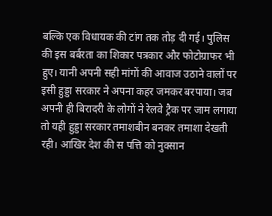बल्कि एक विधायक की टांग तक तोड़ दी गई। पुलिस की इस बर्बरता का शिकार पत्रकार और फोटोग्राफर भी हुए। यानी अपनी सही मांगों की आवाज उठाने वालों पर इसी हुड्डा सरकार ने अपना कहर जमकर बरपाया। जब अपनी ही बिरादरी के लोगों ने रेलवे ट्रैक पर जाम लगाया तो यही हुड्डा सरकार तमाशबीन बनकर तमाशा देखती रही। आखिर देश की स पत्ति को नुक्सान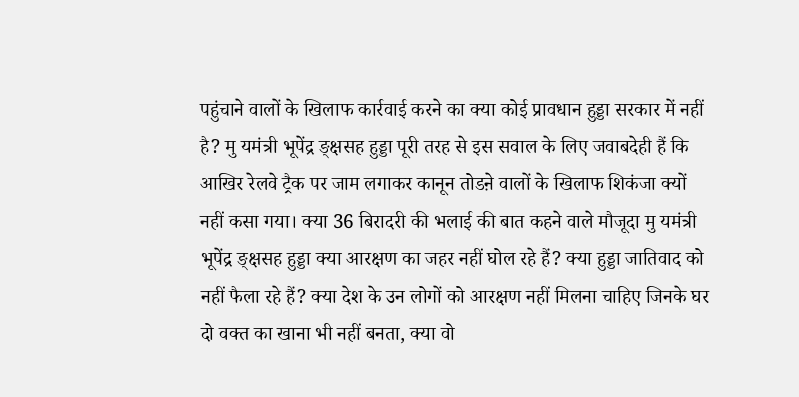पहुंचाने वालों के खिलाफ कार्रवाई करने का क्या कोई प्रावधान हुड्डा सरकार में नहीं है? मु यमंत्री भूपेंद्र ङ्क्षसह हुड्डा पूरी तरह से इस सवाल के लिए जवाबदेही हैं कि आखिर रेलवे ट्रैक पर जाम लगाकर कानून तोडऩे वालों के खिलाफ शिकंजा क्यों नहीं कसा गया। क्या 36 बिरादरी की भलाई की बात कहने वाले मौजूदा मु यमंत्री भूपेंद्र ङ्क्षसह हुड्डा क्या आरक्षण का जहर नहीं घोल रहे हैं? क्या हुड्डा जातिवाद को नहीं फैला रहे हैं? क्या देश के उन लोगों को आरक्षण नहीं मिलना चाहिए जिनके घर दो वक्त का खाना भी नहीं बनता, क्या वो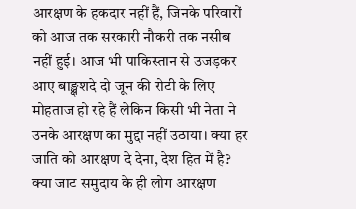आरक्षण के हकदार नहीं हैं, जिनके परिवारों को आज तक सरकारी नौकरी तक नसीब नहीं हुई। आज भी पाकिस्तान से उजड़कर आए बाङ्क्षशदे दो जून की रोटी के लिए मोहताज हो रहे हैं लेकिन किसी भी नेता ने उनके आरक्षण का मुद्दा नहीं उठाया। क्या हर जाति को आरक्षण दे देना, देश हित में है? क्या जाट समुदाय के ही लोग आरक्षण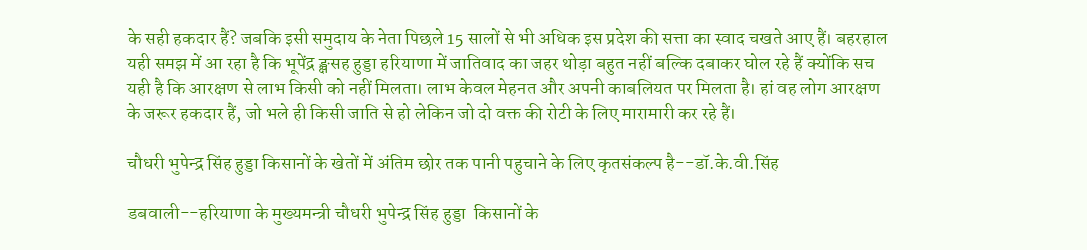के सही हकदार हैं? जबकि इसी समुदाय के नेता पिछले 15 सालों से भी अधिक इस प्रदेश की सत्ता का स्वाद चखते आए हैं। बहरहाल यही समझ में आ रहा है कि भूपेंद्र ङ्क्षसह हुड्डा हरियाणा में जातिवाद का जहर थोड़ा बहुत नहीं बल्कि दबाकर घोल रहे हैं क्योंकि सच यही है कि आरक्षण से लाभ किसी को नहीं मिलता। लाभ केवल मेहनत और अपनी काबलियत पर मिलता है। हां वह लोग आरक्षण के जरूर हकदार हैं, जो भले ही किसी जाति से हो लेकिन जो दो वक्त की रोटी के लिए मारामारी कर रहे हैं।

चौधरी भुपेन्द्र सिंह हुड्डा किसानों के खेतों में अंतिम छोर तक पानी पहुचाने के लिए कृतसंकल्प है--डॉ.के.वी.सिंह

डबवाली--हरियाणा के मुख्यमन्त्री चौधरी भुपेन्द्र सिंह हुड्डा  किसानों के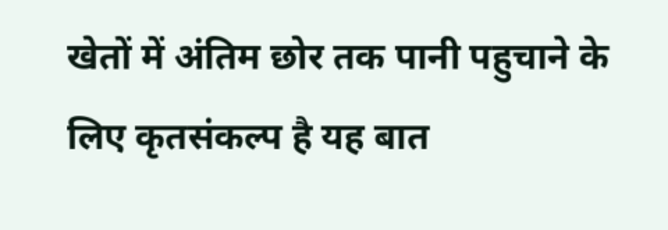खेतों में अंतिम छोर तक पानी पहुचाने के लिए कृतसंकल्प है यह बात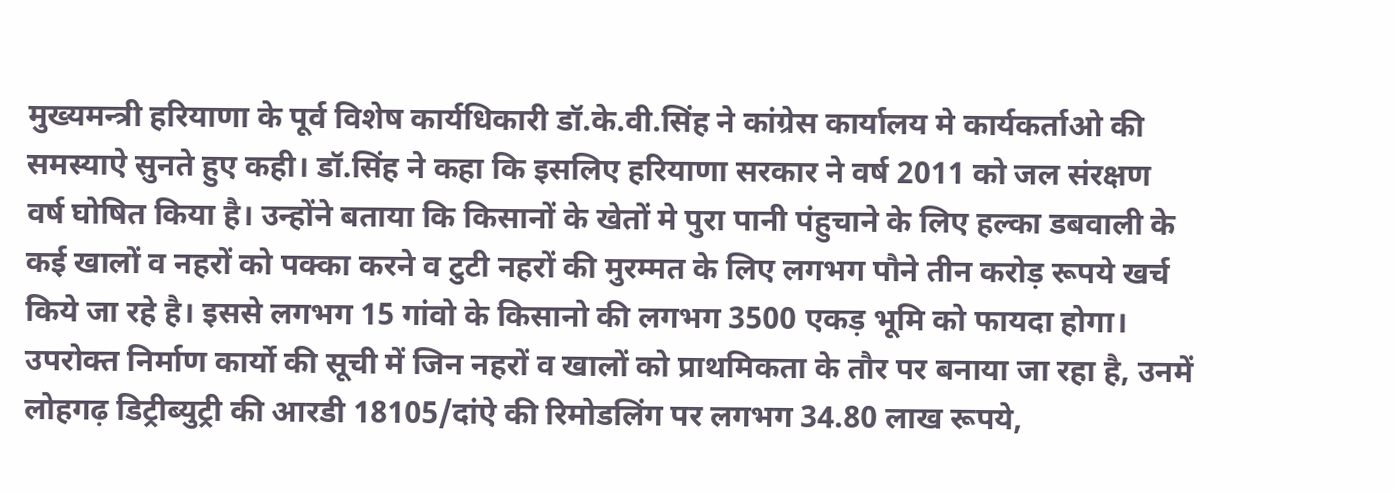मुख्यमन्त्री हरियाणा के पूर्व विशेष कार्यधिकारी डॉ.के.वी.सिंह ने कांग्रेस कार्यालय मे कार्यकर्ताओ की समस्याऐ सुनते हुए कही। डॉ.सिंह ने कहा कि इसलिए हरियाणा सरकार ने वर्ष 2011 को जल संरक्षण वर्ष घोषित किया है। उन्होंने बताया कि किसानों के खेतों मे पुरा पानी पंहुचाने के लिए हल्का डबवाली के कई खालों व नहरों को पक्का करने व टुटी नहरों की मुरम्मत के लिए लगभग पौने तीन करोड़ रूपये खर्च किये जा रहे है। इससे लगभग 15 गांवो के किसानो की लगभग 3500 एकड़ भूमि को फायदा होगा। उपरोक्त निर्माण कार्यो की सूची में जिन नहरों व खालों को प्राथमिकता के तौर पर बनाया जा रहा है, उनमें लोहगढ़ डिट्रीब्युट्री की आरडी 18105/दांऐ की रिमोडलिंग पर लगभग 34.80 लाख रूपये,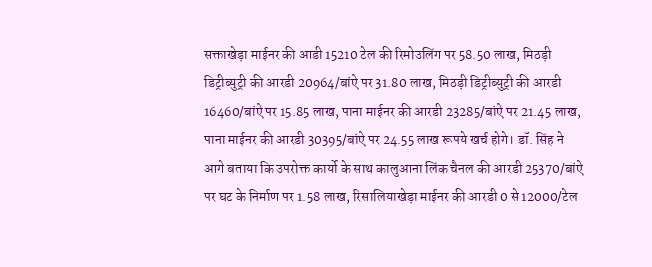सक्ताखेड़ा माईनर की आडी 15210 टेल की रिमोउलिंग पर 58.50 लाख, मिठड़ी डिट्रीब्युट्री की आरडी 20964/बांऐ पर 31.80 लाख, मिठड़ी डिट्रीब्युट्री की आरडी 16460/बांऐ पर 15.85 लाख, पाना माईनर की आरडी 23285/बांऐ पर 21.45 लाख, पाना माईनर की आरडी 30395/बांऐ पर 24.55 लाख रूपये खर्च होगे। डॉ. सिंह ने आगे बताया कि उपरोक्त कार्यो के साथ कालुआना लिंक चैनल की आरडी 25370/बांऐ पर घट के निर्माण पर 1.58 लाख, रिसालियाखेड़ा माईनर की आरडी 0 से 12000/टेल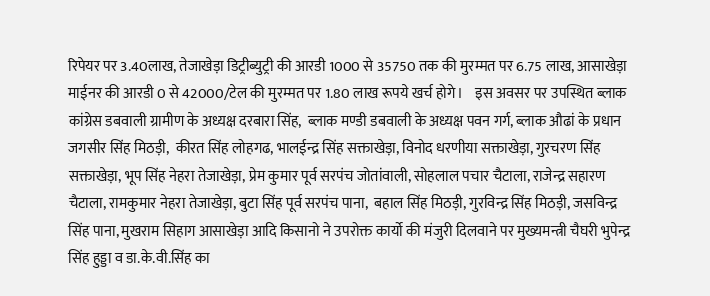रिपेयर पर 3.40लाख, तेजाखेड़ा डिट्रीब्युट्री की आरडी 1000 से 35750 तक की मुरम्मत पर 6.75 लाख, आसाखेड़ा माईनर की आरडी 0 से 42000/टेल की मुरम्मत पर 1.80 लाख रूपये खर्च होगे।    इस अवसर पर उपस्थित ब्लाक कांग्रेस डबवाली ग्रामीण के अध्यक्ष दरबारा सिंह,  ब्लाक मण्डी डबवाली के अध्यक्ष पवन गर्ग, ब्लाक औढां के प्रधान जगसीर सिंह मिठड़ी,  कीरत सिंह लोहगढ, भालईन्द्र सिंह सक्ताखेड़ा, विनोद धरणीया सक्ताखेड़ा, गुरचरण सिंह सक्ताखेड़ा, भूप सिंह नेहरा तेजाखेड़ा, प्रेम कुमार पूर्व सरपंच जोतांवाली, सोहलाल पचार चैटाला, राजेन्द्र सहारण चैटाला, रामकुमार नेहरा तेजाखेड़ा, बुटा सिंह पूर्व सरपंच पाना,  बहाल सिंह मिठड़ी, गुरविन्द्र सिंह मिठड़ी, जसविन्द्र सिंह पाना, मुखराम सिहाग आसाखेड़ा आदि किसानो ने उपरोक्त कार्यो की मंजुरी दिलवाने पर मुख्यमन्त्री चैघरी भुपेन्द्र सिंह हुड्डा व डा.के.वी.सिंह का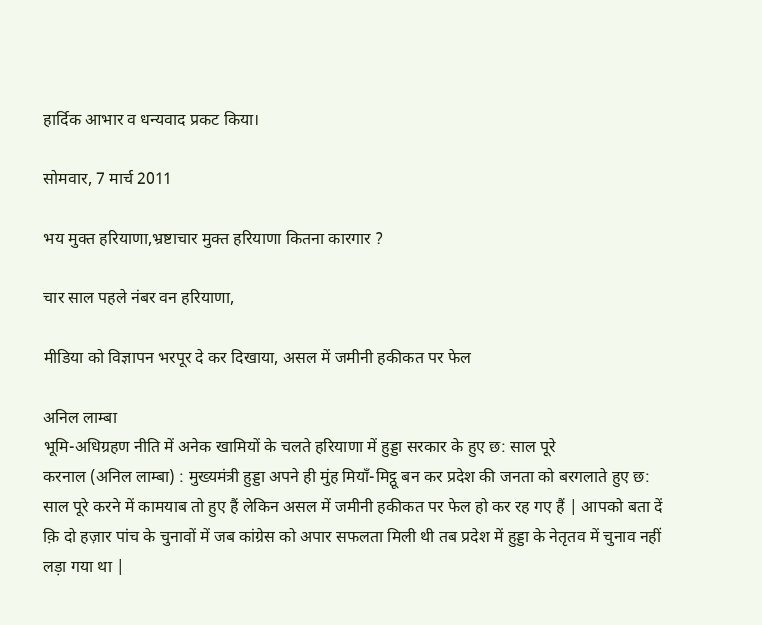हार्दिक आभार व धन्यवाद प्रकट किया।

सोमवार, 7 मार्च 2011

भय मुक्त हरियाणा,भ्रष्टाचार मुक्त हरियाणा कितना कारगार ?

चार साल पहले नंबर वन हरियाणा,

मीडिया को विज्ञापन भरपूर दे कर दिखाया, असल में जमीनी हकीकत पर फेल

अनिल लाम्बा
भूमि-अधिग्रहण नीति में अनेक खामियों के चलते हरियाणा में हुड्डा सरकार के हुए छ: साल पूरे
करनाल (अनिल लाम्बा) : मुख्यमंत्री हुड्डा अपने ही मुंह मियाँ-मिट्ठू बन कर प्रदेश की जनता को बरगलाते हुए छ: साल पूरे करने में कामयाब तो हुए हैं लेकिन असल में जमीनी हकीकत पर फेल हो कर रह गए हैं | आपको बता दें क़ि दो हज़ार पांच के चुनावों में जब कांग्रेस को अपार सफलता मिली थी तब प्रदेश में हुड्डा के नेतृतव में चुनाव नहीं लड़ा गया था |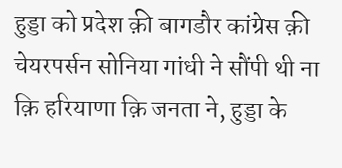हुड्डा को प्रदेश क़ी बागडौर कांग्रेस क़ी चेयरपर्सन सोनिया गांधी ने सौंपी थी ना क़ि हरियाणा क़ि जनता ने, हुड्डा के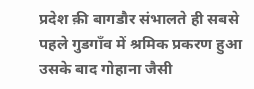प्रदेश क़ी बागडौर संभालते ही सबसे पहले गुडगाँव में श्रमिक प्रकरण हुआ उसके बाद गोहाना जैसी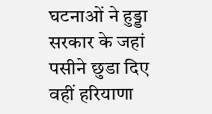घटनाओं ने हुड्डा सरकार के जहां पसीने छुडा दिए वहीं हरियाणा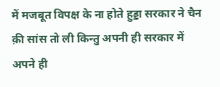में मजबूत विपक्ष के ना होते हुड्डा सरकार ने चैन क़ी सांस तो ली किन्तु अपनी ही सरकार में अपने ही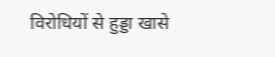विरोधियों से हुड्डा खासे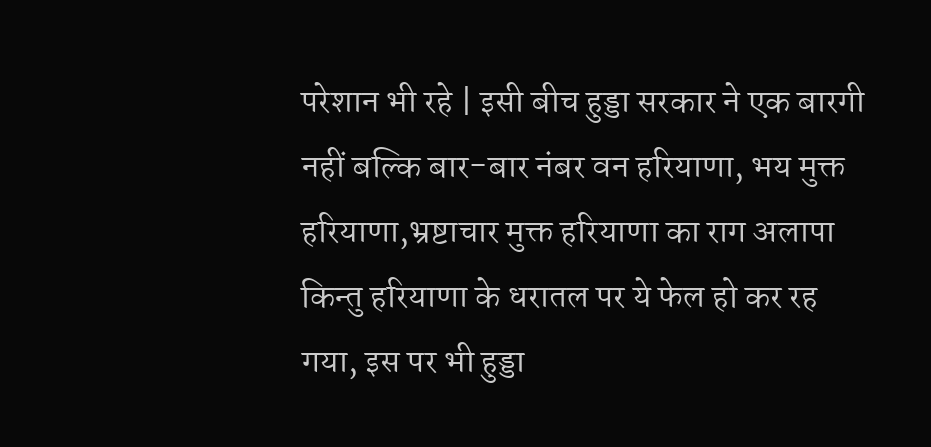परेशान भी रहे | इसी बीच हुड्डा सरकार ने एक बारगी नहीं बल्कि बार-बार नंबर वन हरियाणा, भय मुक्त हरियाणा,भ्रष्टाचार मुक्त हरियाणा का राग अलापा किन्तु हरियाणा के धरातल पर ये फेल हो कर रह गया, इस पर भी हुड्डा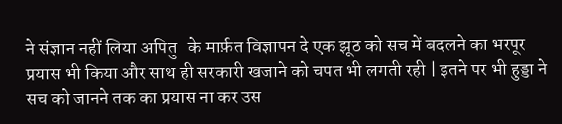ने संज्ञान नहीं लिया अपितु   के मार्फ़त विज्ञापन दे एक झूठ को सच में बदलने का भरपूर प्रयास भी किया और साथ ही सरकारी खजाने को चपत भी लगती रही | इतने पर भी हुड्डा ने सच को जानने तक का प्रयास ना कर उस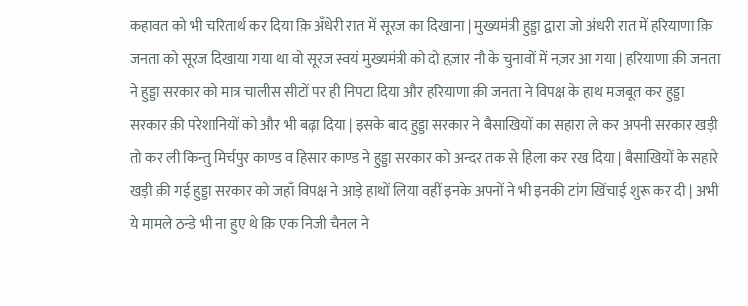कहावत को भी चरितार्थ कर दिया क़ि अँधेरी रात में सूरज का दिखाना | मुख्यमंत्री हुड्डा द्वारा जो अंधरी रात में हरियाणा क़ि जनता को सूरज दिखाया गया था वो सूरज स्वयं मुख्यमंत्री को दो हज़ार नौ के चुनावों में नज़र आ गया | हरियाणा क़ी जनता ने हुड्डा सरकार को मात्र चालीस सीटों पर ही निपटा दिया और हरियाणा क़ी जनता ने विपक्ष के हाथ मजबूत कर हुड्डा सरकार क़ी परेशानियों को और भी बढ़ा दिया | इसके बाद हुड्डा सरकार ने बैसाखियों का सहारा ले कर अपनी सरकार खड़ी तो कर ली किन्तु मिर्चपुर काण्ड व हिसार काण्ड ने हुड्डा सरकार को अन्दर तक से हिला कर रख दिया | बैसाखियों के सहारे खड़ी क़ी गई हुड्डा सरकार को जहाँ विपक्ष ने आड़े हाथों लिया वहीं इनके अपनों ने भी इनकी टांग खिंचाई शुरू कर दी | अभी ये मामले ठन्डे भी ना हुए थे क़ि एक निजी चैनल ने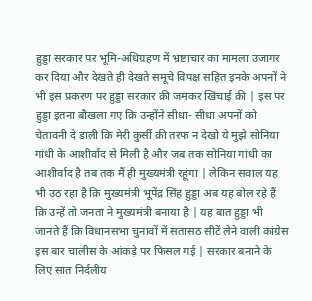हुड्डा सरकार पर भूमि-अधिग्रहण में भ्रष्टाचार का मामला उजागर कर दिया और देखते ही देखते समूचे विपक्ष सहित इनके अपनों ने भी इस प्रकरण पर हुड्डा सरकार क़ी जमकर खिंचाई क़ी | इस पर हुड्डा इतना बौखला गए क़ि उन्होंने सीधा- सीधा अपनों को चेतावनी दे डाली क़ि मेरी कुर्सी क़ी तरफ न देखो ये मुझे सोनिया गांधी के आशीर्वाद से मिली है और जब तक सोनिया गांधी का आशीर्वाद है तब तक मैं ही मुख्यमंत्री रहूंगा | लेकिन सवाल यह भी उठ रहा है क़ि मुख्यमंत्री भूपेंद्र सिंह हुड्डा अब यह बोल रहे हैं क़ि उन्हें तो जनता ने मुख्यमंत्री बनाया है | यह बात हुड्डा भी जानते हैं क़ि विधानसभा चुनावों में सतासठ सीटें लेने वाली कांग्रेस इस बार चालीस के आंकड़े पर फिसल गई | सरकार बनाने के लिए सात निर्दलीय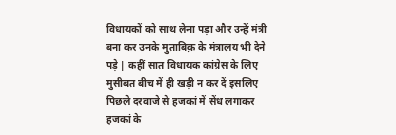विधायकों को साथ लेना पड़ा और उन्हें मंत्री बना कर उनके मुताबिक़ के मंत्रालय भी देने पड़े | कहीं सात विधायक कांग्रेस के लिए मुसीबत बीच में ही खड़ी न कर दें इसलिए पिछले दरवाजे से हजकां में सेंध लगाकर हजकां के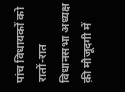पांच विधायकों को रातों-रात विधानसभा अध्यक्ष क़ी मौजूदगी में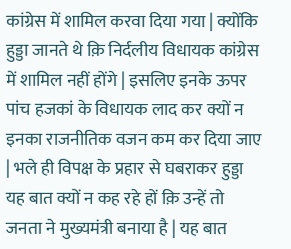कांग्रेस में शामिल करवा दिया गया | क्योंकि हुड्डा जानते थे क़ि निर्दलीय विधायक कांग्रेस में शामिल नहीं होंगे | इसलिए इनके ऊपर पांच हजकां के विधायक लाद कर क्यों न इनका राजनीतिक वजन कम कर दिया जाए | भले ही विपक्ष के प्रहार से घबराकर हुड्डा यह बात क्यों न कह रहे हों क़ि उन्हें तो जनता ने मुख्यमंत्री बनाया है | यह बात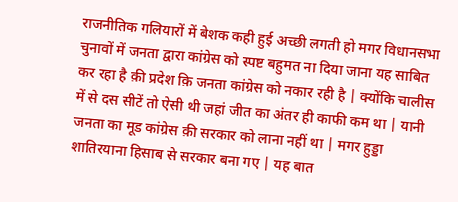राजनीतिक गलियारों में बेशक कही हुई अच्छी लगती हो मगर विधानसभा चुनावों में जनता द्वारा कांग्रेस को स्पष्ट बहुमत ना दिया जाना यह साबित कर रहा है क़ी प्रदेश क़ि जनता कांग्रेस को नकार रही है | क्योंकि चालीस में से दस सीटें तो ऐसी थी जहां जीत का अंतर ही काफी कम था | यानी जनता का मूड कांग्रेस क़ी सरकार को लाना नहीं था | मगर हुड्डा शातिरयाना हिसाब से सरकार बना गए | यह बात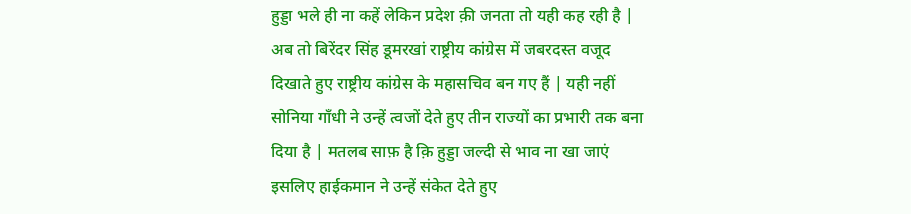हुड्डा भले ही ना कहें लेकिन प्रदेश क़ी जनता तो यही कह रही है | अब तो बिरेंदर सिंह डूमरखां राष्ट्रीय कांग्रेस में जबरदस्त वजूद दिखाते हुए राष्ट्रीय कांग्रेस के महासचिव बन गए हैं | यही नहीं सोनिया गाँधी ने उन्हें त्वजों देते हुए तीन राज्यों का प्रभारी तक बना दिया है | मतलब साफ़ है क़ि हुड्डा जल्दी से भाव ना खा जाएं इसलिए हाईकमान ने उन्हें संकेत देते हुए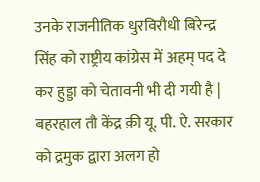उनके राजनीतिक धुरविरौधी बिरेन्द्र सिंह को राष्ट्रीय कांग्रेस में अहम् पद दे कर हुड्डा को चेतावनी भी दी गयी है | बहरहाल तौ केंद्र क़ी यू. पी. ऐ. सरकार को द्रमुक द्वारा अलग हो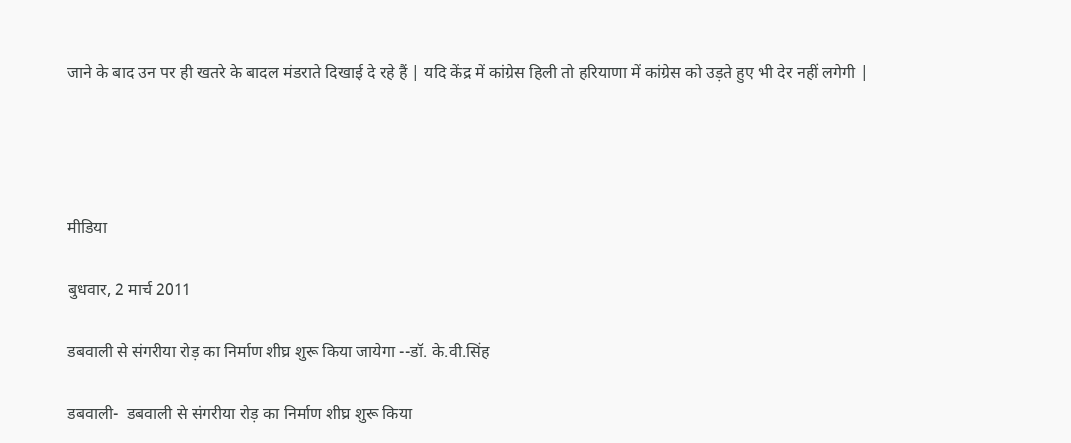जाने के बाद उन पर ही खतरे के बादल मंडराते दिखाई दे रहे हैं | यदि केंद्र में कांग्रेस हिली तो हरियाणा में कांग्रेस को उड़ते हुए भी देर नहीं लगेगी |




मीडिया

बुधवार, 2 मार्च 2011

डबवाली से संगरीया रोड़ का निर्माण शीघ्र शुरू किया जायेगा --डॉ. के.वी.सिंह

डबवाली-  डबवाली से संगरीया रोड़ का निर्माण शीघ्र शुरू किया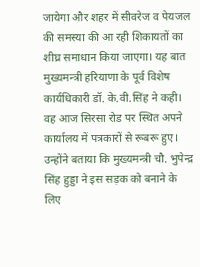जायेगा और शहर में सीवरेज व पेयजल की समस्या की आ रही शिकायतों का शीघ्र समाधान किया जाएगा। यह बात मुख्यमन्त्री हरियाणा के पूर्व विशेष कार्यधिकारी डॉ. के.वी.सिंह ने कही। वह आज सिरसा रोड पर स्थित अपने कार्यालय में पत्रकारों से रूबरू हुए। उन्होंने बताया कि मुख्यमन्त्री चौ. भुपेन्द्र सिंह हुड्डा ने इस सड़क को बनाने के लिए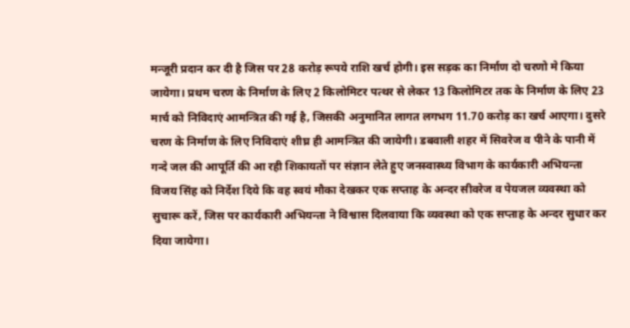मन्जूरी प्रदान कर दी है जिस पर 28 करोड़ रूपये राशि खर्च होगी। इस सड़क का निर्माण दो चरणो मे किया जायेगा। प्रथम चरण के निर्माण के लिए 2 किलोमिटर पत्थर से लेकर 13 किलोमिटर तक के निर्माण के लिए 23 मार्च को निविदाएं आमन्त्रित की गई है, जिसकी अनुमानित लागत लगभग 11.70 करोड़ का खर्च आएगा। दुसरे चरण के निर्माण के लिए निविदाएं शीघ्र ही आमन्त्रित की जायेगी। डबवाली शहर में सिवरेज व पीने के पानी में गन्दे जल की आपूर्ति की आ रही शिकायतों पर संज्ञान लेते हुए जनस्वास्थ्य विभाग के कार्यकारी अभियन्ता विजय सिंह को निर्देश दिये कि वह स्वयं मौका देखकर एक सप्ताह के अन्दर सीवरेज व पेयजल व्यवस्था को सुचारू करें, जिस पर कार्यकारी अभियन्ता ने विश्वास दिलवाया कि व्यवस्था को एक सप्ताह के अन्दर सुधार कर दिया जायेगा।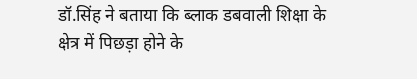डॉ.सिंह ने बताया कि ब्लाक डबवाली शिक्षा के क्षेत्र में पिछड़ा होने के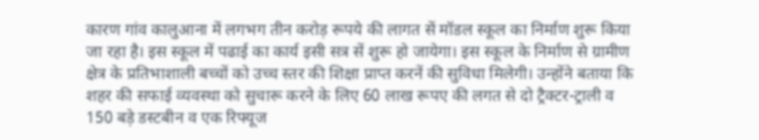कारण गांव कालुआना में लगभग तीन करोड़ रूपये की लागत सें मॉडल स्कूल का निर्माण शुरू किया जा रहा है। इस स्कूल में पढाई का कार्य इसी सत्र सें शुरू हो जायेगा। इस स्कूल के निर्माण से ग्रामीण क्षेत्र के प्रतिभाशाली बच्चों को उच्च स्तर की शिक्षा प्राप्त करनें की सुविधा मिलेगी। उन्होंने बताया कि शहर की सफाई व्यवस्था को सुचारू करने के लिए 60 लाख रूपए की लगत से दो ट्रैक्टर-ट्राली व 150 बड़े डस्टबीन व एक रिफ्यूज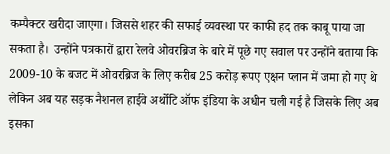कम्पैक्टर खरीदा जाएगा। जिससे शहर की सफाई व्यवस्था पर काफी हद तक काबू पाया जा सकता है।  उन्होंने पत्रकारों द्वारा रेलवे ओवरब्रिज के बारे में पूछे गए सवाल पर उन्होंने बताया कि 2009-10 के बजट में ओवरब्रिज के लिए करीब 25 करोड़ रूपए एक्षन प्लान में जमा हो गए थे लेकिन अब यह सड़क नैशनल हाईवे अर्थोटि ऑफ इंडिया के अधीन चली गई है जिसके लिए अब इसका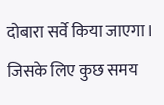दोबारा सर्वे किया जाएगा। जिसके लिए कुछ समय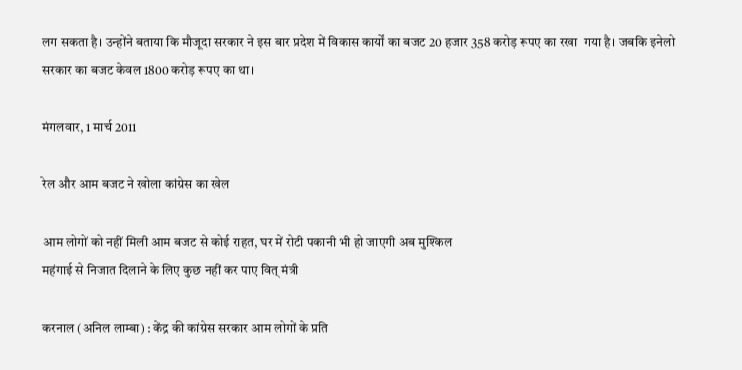लग सकता है। उन्होंने बताया कि मौजूदा सरकार ने इस बार प्रदेश में विकास कार्यों का बजट 20 हजार 358 करोड़ रूपए का रखा  गया है। जबकि इनेलो सरकार का बजट केवल 1800 करोड़ रूपए का था।

मंगलवार, 1 मार्च 2011

रेल और आम बजट ने खोला कांग्रेस का खेल

आम लोगों को नहीं मिली आम बजट से कोई राहत, घर में रोटी पकानी भी हो जाएगी अब मुश्किल
महंगाई से निजात दिलाने के लिए कुछ नहीं कर पाए वित् मंत्री

करनाल (अनिल लाम्बा) : केंद्र की कांग्रेस सरकार आम लोगों के प्रति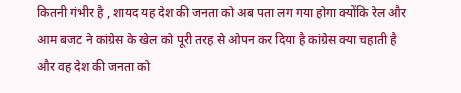कितनी गंभीर है , शायद यह देश की जनता को अब पता लग गया होगा क्योंकि रेल और आम बजट ने कांग्रेस के खेल को पूरी तरह से ओपन कर दिया है कांग्रेस क्या चहाती है और वह देश की जनता को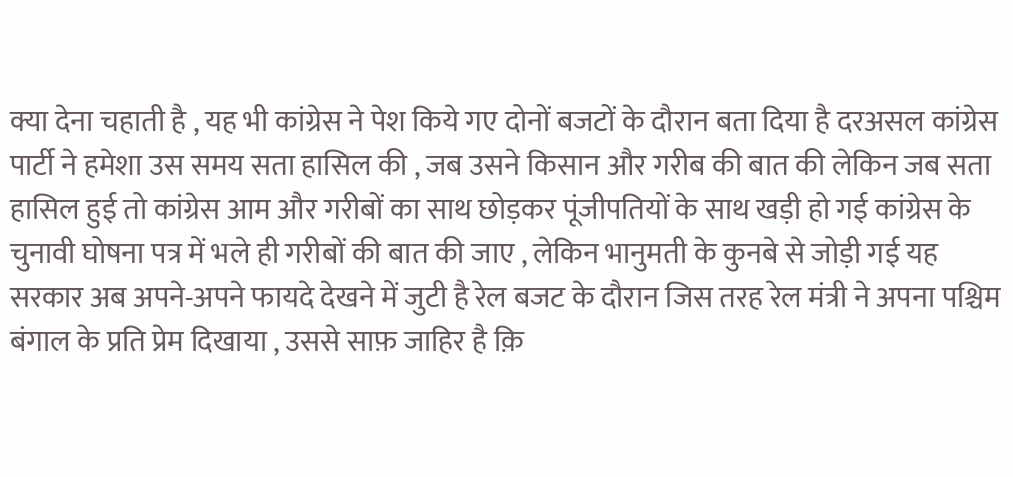क्या देना चहाती है , यह भी कांग्रेस ने पेश किये गए दोनों बजटों के दौरान बता दिया है दरअसल कांग्रेस पार्टी ने हमेशा उस समय सता हासिल की , जब उसने किसान और गरीब की बात की लेकिन जब सता हासिल हुई तो कांग्रेस आम और गरीबों का साथ छोड़कर पूंजीपतियों के साथ खड़ी हो गई कांग्रेस के चुनावी घोषना पत्र में भले ही गरीबों की बात की जाए , लेकिन भानुमती के कुनबे से जोड़ी गई यह सरकार अब अपने-अपने फायदे देखने में जुटी है रेल बजट के दौरान जिस तरह रेल मंत्री ने अपना पश्चिम बंगाल के प्रति प्रेम दिखाया , उससे साफ़ जाहिर है क़ि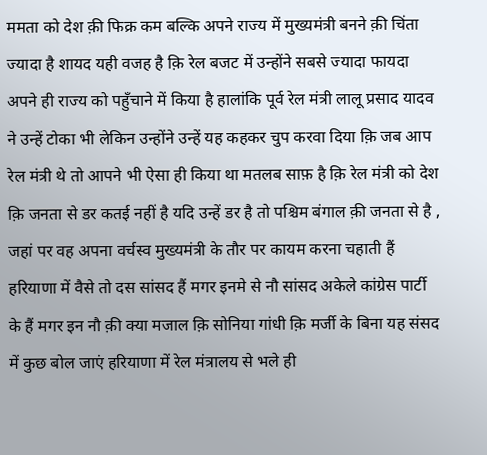ममता को देश क़ी फिक्र कम बल्कि अपने राज्य में मुख्यमंत्री बनने क़ी चिंता ज्यादा है शायद यही वजह है क़ि रेल बजट में उन्होंने सबसे ज्यादा फायदा अपने ही राज्य को पहुँचाने में किया है हालांकि पूर्व रेल मंत्री लालू प्रसाद यादव ने उन्हें टोका भी लेकिन उन्होंने उन्हें यह कहकर चुप करवा दिया क़ि जब आप रेल मंत्री थे तो आपने भी ऐसा ही किया था मतलब साफ़ है क़ि रेल मंत्री को देश क़ि जनता से डर कतई नहीं है यदि उन्हें डर है तो पश्चिम बंगाल क़ी जनता से है , जहां पर वह अपना वर्चस्व मुख्यमंत्री के तौर पर कायम करना चहाती हैं हरियाणा में वैसे तो दस सांसद हैं मगर इनमे से नौ सांसद अकेले कांग्रेस पार्टी के हैं मगर इन नौ क़ी क्या मजाल क़ि सोनिया गांधी क़ि मर्जी के बिना यह संसद में कुछ बोल जाएं हरियाणा में रेल मंत्रालय से भले ही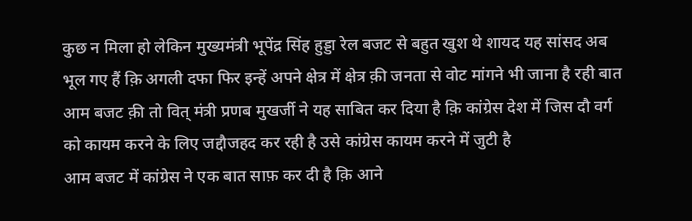कुछ न मिला हो लेकिन मुख्यमंत्री भूपेंद्र सिंह हुड्डा रेल बजट से बहुत खुश थे शायद यह सांसद अब भूल गए हैं क़ि अगली दफा फिर इन्हें अपने क्षेत्र में क्षेत्र क़ी जनता से वोट मांगने भी जाना है रही बात आम बजट क़ी तो वित् मंत्री प्रणब मुखर्जी ने यह साबित कर दिया है क़ि कांग्रेस देश में जिस दौ वर्ग को कायम करने के लिए जद्दौजहद कर रही है उसे कांग्रेस कायम करने में जुटी है
आम बजट में कांग्रेस ने एक बात साफ़ कर दी है क़ि आने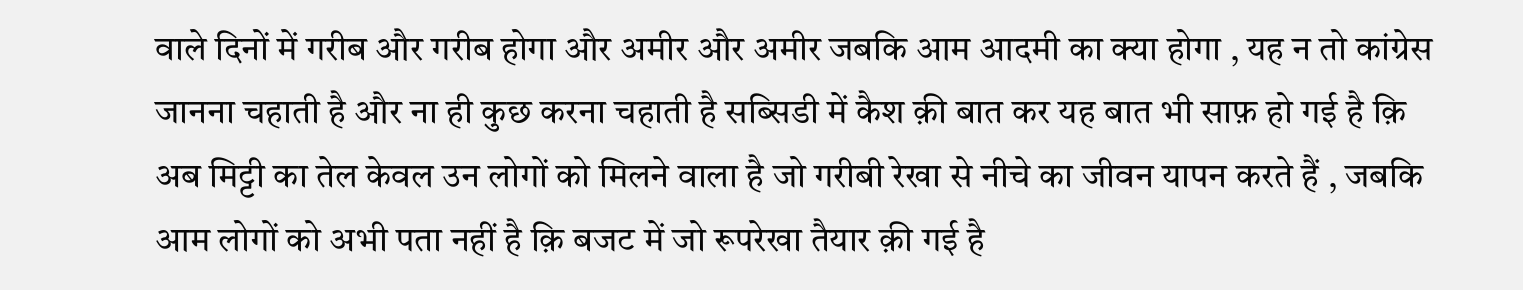वाले दिनों में गरीब और गरीब होगा और अमीर और अमीर जबकि आम आदमी का क्या होगा , यह न तो कांग्रेस जानना चहाती है और ना ही कुछ करना चहाती है सब्सिडी में कैश क़ी बात कर यह बात भी साफ़ हो गई है क़ि अब मिट्टी का तेल केवल उन लोगों को मिलने वाला है जो गरीबी रेखा से नीचे का जीवन यापन करते हैं , जबकि आम लोगों को अभी पता नहीं है क़ि बजट में जो रूपरेखा तैयार क़ी गई है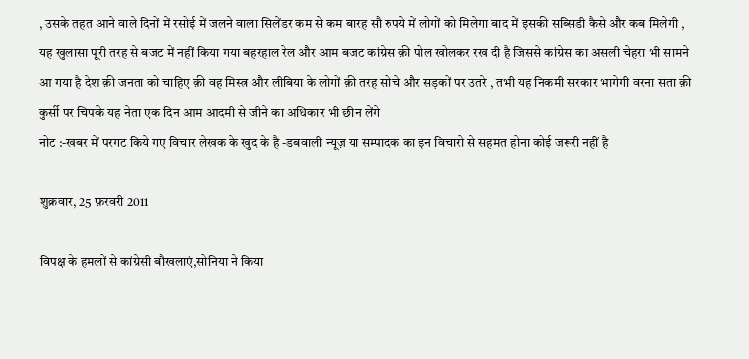, उसके तहत आने वाले दिनों में रसोई में जलने वाला सिलेंडर कम से कम बारह सौ रुपये में लोगों को मिलेगा बाद में इसकी सब्सिडी कैसे और कब मिलेगी , यह खुलासा पूरी तरह से बजट में नहीं किया गया बहरहाल रेल और आम बजट कांग्रेस क़ी पोल खोलकर रख दी है जिससे कांग्रेस का असली चेहरा भी सामने आ गया है देश क़ी जनता को चाहिए क़ी वह मिस्त्र और लीबिया के लोगों क़ी तरह सोचे और सड़कों पर उतरे , तभी यह निकमी सरकार भागेगी वरना सता क़ी कुर्सी पर चिपके यह नेता एक दिन आम आदमी से जीने का अधिकार भी छीन लेंगे
नोट :-खबर में परगट किये गए विचार लेखक के खुद के है -डबवाली न्यूज़ या सम्पादक का इन विचारो से सहमत होना कोई जरूरी नहीं है

शुक्रवार, 25 फ़रवरी 2011

विपक्ष के हमलों से कांग्रेसी बौखलाएं,सोनिया ने किया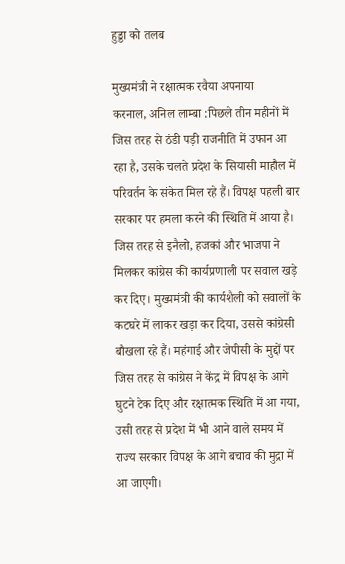हुड्डा को तलब

मुख्यमंत्री ने रक्षात्मक रवैया अपनाया
करनाल, अनिल लाम्बा :पिछले तीन महीनों में जिस तरह से ठंडी पड़ी राजनीति में उफान आ रहा है, उसके चलते प्रदेश के सियासी माहौल में परिवर्तन के संकेत मिल रहे हैं। विपक्ष पहली बार सरकार पर हमला करने की स्थिति में आया है। जिस तरह से इनैलो, हजकां और भाजपा ने मिलकर कांग्रेस की कार्यप्रणाली पर सवाल खड़े कर दिए। मुख्यमंत्री की कार्यशैली को सवालों के कटघरे में लाकर खड़ा कर दिया, उससे कांग्रेसी बौखला रहे हैं। महंगाई और जेपीसी के मुद्दों पर जिस तरह से कांग्रेस ने केंद्र में विपक्ष के आगे घुटने टेक दिए और रक्षात्मक स्थिति में आ गया, उसी तरह से प्रदेश में भी आने वाले समय में राज्य सरकार विपक्ष के आगे बचाव की मुद्रा में आ जाएगी।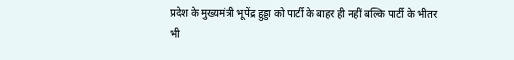प्रदेश के मुख्यमंत्री भूपेंद्र हुड्डा को पार्टी के बाहर ही नहीं बल्कि पार्टी के भीतर भी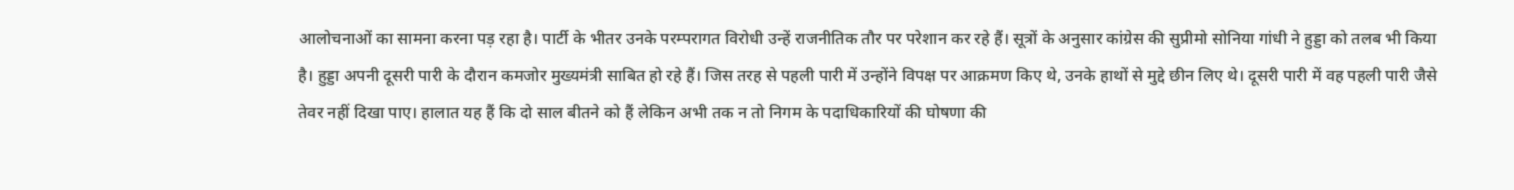आलोचनाओं का सामना करना पड़ रहा है। पार्टी के भीतर उनके परम्परागत विरोधी उन्हें राजनीतिक तौर पर परेशान कर रहे हैं। सूत्रों के अनुसार कांग्रेस की सुप्रीमो सोनिया गांधी ने हुड्डा को तलब भी किया है। हुड्डा अपनी दूसरी पारी के दौरान कमजोर मुख्यमंत्री साबित हो रहे हैं। जिस तरह से पहली पारी में उन्होंने विपक्ष पर आक्रमण किए थे, उनके हाथों से मुद्दे छीन लिए थे। दूसरी पारी में वह पहली पारी जैसे तेवर नहीं दिखा पाए। हालात यह हैं कि दो साल बीतने को हैं लेकिन अभी तक न तो निगम के पदाधिकारियों की घोषणा की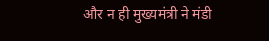और न ही मुख्यमंत्री ने मंडी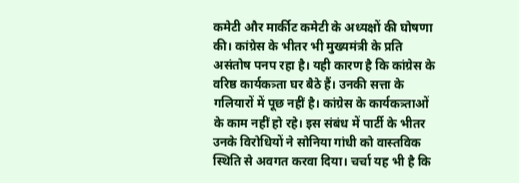कमेटी और मार्कीट कमेटी के अध्यक्षों की घोषणा की। कांग्रेस के भीतर भी मुख्यमंत्री के प्रति असंतोष पनप रहा है। यही कारण है कि कांग्रेस के वरिष्ठ कार्यकत्र्ता घर बैठे हैं। उनकी सत्ता के गलियारों में पूछ नहीं है। कांग्रेस के कार्यकत्र्ताओं के काम नहीं हो रहे। इस संबंध में पार्टी के भीतर उनके विरोधियों ने सोनिया गांधी को वास्तविक स्थिति से अवगत करवा दिया। चर्चा यह भी है कि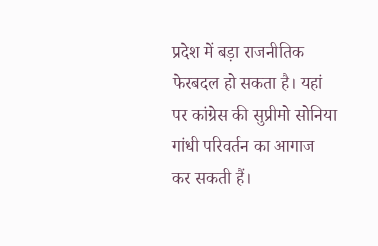प्रदेश में बड़ा राजनीतिक फेरबदल हो सकता है। यहां पर कांग्रेस की सुप्रीमो सोनिया गांधी परिवर्तन का आगाज कर सकती हैं।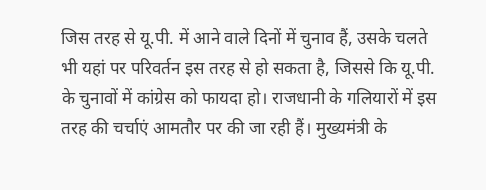जिस तरह से यू.पी. में आने वाले दिनों में चुनाव हैं, उसके चलते भी यहां पर परिवर्तन इस तरह से हो सकता है, जिससे कि यू.पी. के चुनावों में कांग्रेस को फायदा हो। राजधानी के गलियारों में इस तरह की चर्चाएं आमतौर पर की जा रही हैं। मुख्यमंत्री के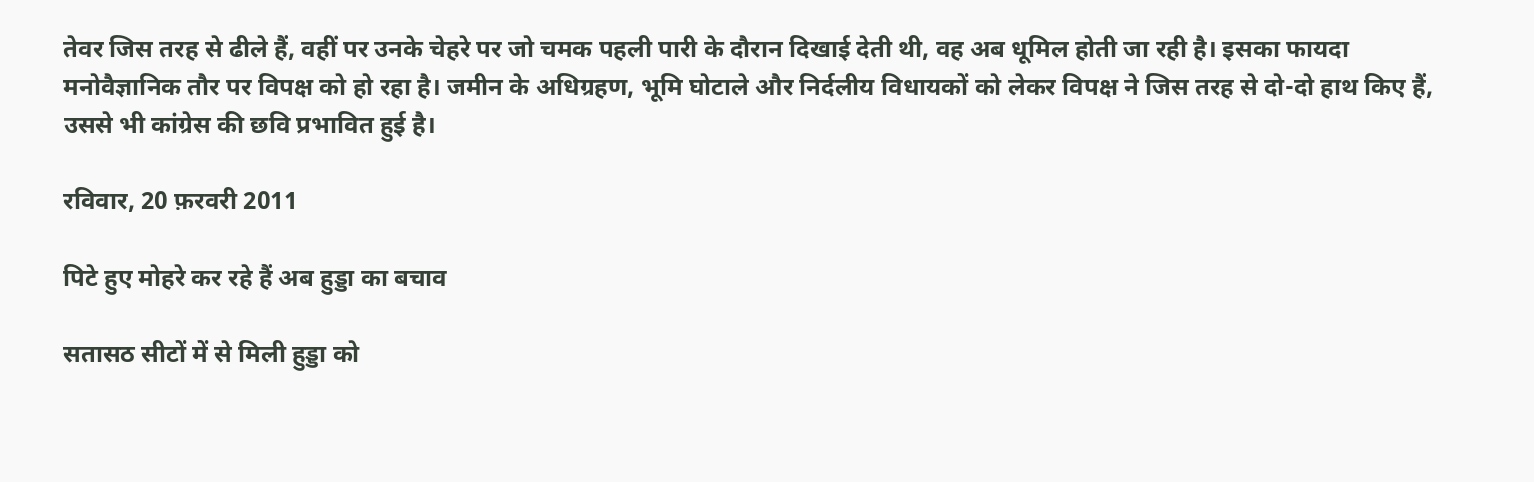तेवर जिस तरह से ढीले हैं, वहीं पर उनके चेहरे पर जो चमक पहली पारी के दौरान दिखाई देती थी, वह अब धूमिल होती जा रही है। इसका फायदा मनोवैज्ञानिक तौर पर विपक्ष को हो रहा है। जमीन के अधिग्रहण, भूमि घोटाले और निर्दलीय विधायकों को लेकर विपक्ष ने जिस तरह से दो-दो हाथ किए हैं, उससे भी कांग्रेस की छवि प्रभावित हुई है।

रविवार, 20 फ़रवरी 2011

पिटे हुए मोहरे कर रहे हैं अब हुड्डा का बचाव

सतासठ सीटों में से मिली हुड्डा को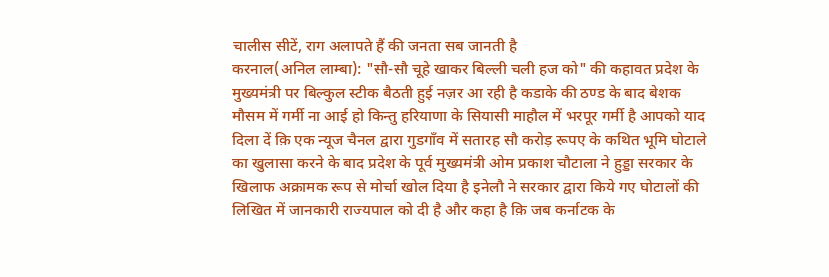चालीस सीटें, राग अलापते हैं की जनता सब जानती है
करनाल(अनिल लाम्बा): "सौ-सौ चूहे खाकर बिल्ली चली हज को" की कहावत प्रदेश के मुख्यमंत्री पर बिल्कुल स्टीक बैठती हुई नज़र आ रही है कडाके की ठण्ड के बाद बेशक मौसम में गर्मी ना आई हो किन्तु हरियाणा के सियासी माहौल में भरपूर गर्मी है आपको याद दिला दें क़ि एक न्यूज चैनल द्वारा गुडगाँव में सतारह सौ करोड़ रूपए के कथित भूमि घोटाले का खुलासा करने के बाद प्रदेश के पूर्व मुख्यमंत्री ओम प्रकाश चौटाला ने हुड्डा सरकार के खिलाफ अक्रामक रूप से मोर्चा खोल दिया है इनेलौ ने सरकार द्वारा किये गए घोटालों की लिखित में जानकारी राज्यपाल को दी है और कहा है क़ि जब कर्नाटक के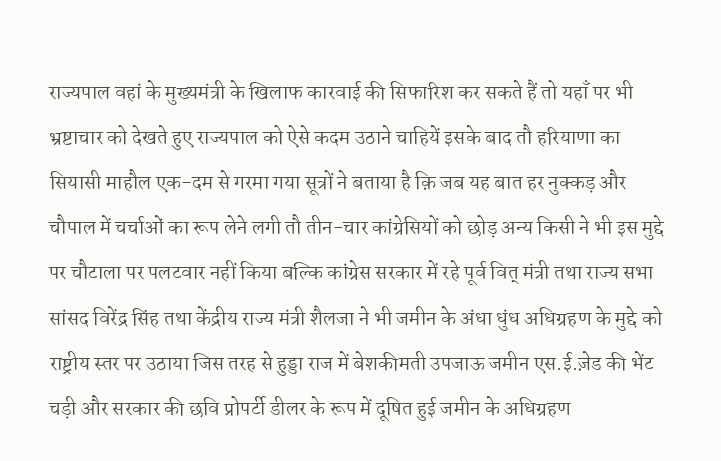राज्यपाल वहां के मुख्यमंत्री के खिलाफ कारवाई की सिफारिश कर सकते हैं तो यहाँ पर भी भ्रष्टाचार को देखते हुए राज्यपाल को ऐसे कदम उठाने चाहियें इसके बाद तौ हरियाणा का सियासी माहौल एक-दम से गरमा गया सूत्रों ने बताया है क़ि जब यह बात हर नुक्कड़ और चौपाल में चर्चाओं का रूप लेने लगी तौ तीन-चार कांग्रेसियों को छोड़ अन्य किसी ने भी इस मुद्दे पर चौटाला पर पलटवार नहीं किया बल्कि कांग्रेस सरकार में रहे पूर्व वित् मंत्री तथा राज्य सभा सांसद विरेंद्र सिंह तथा केंद्रीय राज्य मंत्री शैलजा ने भी जमीन के अंधा धुंध अधिग्रहण के मुद्दे को राष्ट्रीय स्तर पर उठाया जिस तरह से हुड्डा राज में बेशकीमती उपजाऊ जमीन एस.ई.ज़ेड की भेंट चड़ी और सरकार की छवि प्रोपर्टी डीलर के रूप में दूषित हुई जमीन के अधिग्रहण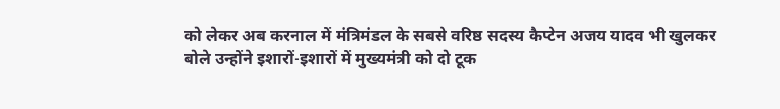को लेकर अब करनाल में मंत्रिमंडल के सबसे वरिष्ठ सदस्य कैप्टेन अजय यादव भी खुलकर बोले उन्होंने इशारों-इशारों में मुख्यमंत्री को दो टूक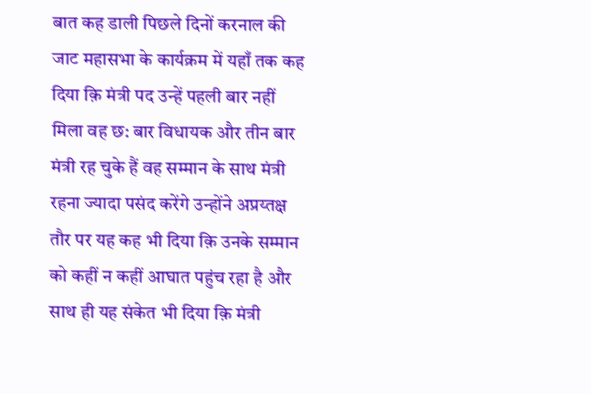बात कह डाली पिछले दिनों करनाल की जाट महासभा के कार्यक्रम में यहाँ तक कह दिया क़ि मंत्री पद उन्हें पहली बार नहीं मिला वह छ: बार विधायक और तीन बार मंत्री रह चुके हैं वह सम्मान के साथ मंत्री रहना ज्यादा पसंद करेंगे उन्होंने अप्रय्तक्ष तौर पर यह कह भी दिया क़ि उनके सम्मान को कहीं न कहीं आघात पहुंच रहा है और साथ ही यह संकेत भी दिया क़ि मंत्री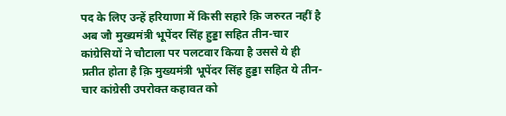पद के लिए उन्हें हरियाणा में किसी सहारे क़ि जरुरत नहीं है अब जौ मुख्यमंत्री भूपेंदर सिंह हुड्डा सहित तीन-चार कांग्रेसियों ने चौटाला पर पलटवार किया है उससे ये ही प्रतीत होता है क़ि मुख्यमंत्री भूपेंदर सिंह हुड्डा सहित ये तीन-चार कांग्रेसी उपरोक्त कहावत को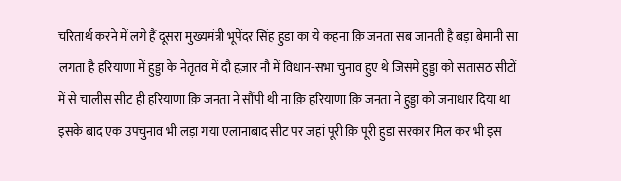चरितार्थ करने में लगे हैं दूसरा मुख्यमंत्री भूपेंदर सिंह हुडा का ये कहना क़ि जनता सब जानती है बड़ा बेमानी सा लगता है हरियाणा में हुड्डा के नेतृतव में दौ हज़ार नौ में विधान-सभा चुनाव हुए थे जिसमे हुड्डा को सतासठ सीटों में से चालीस सीट ही हरियाणा क़ि जनता ने सौंपी थी ना क़ि हरियाणा क़ि जनता ने हुड्डा को जनाधार दिया था इसके बाद एक उपचुनाव भी लड़ा गया एलानाबाद सीट पर जहां पूरी क़ि पूरी हुडा सरकार मिल कर भी इस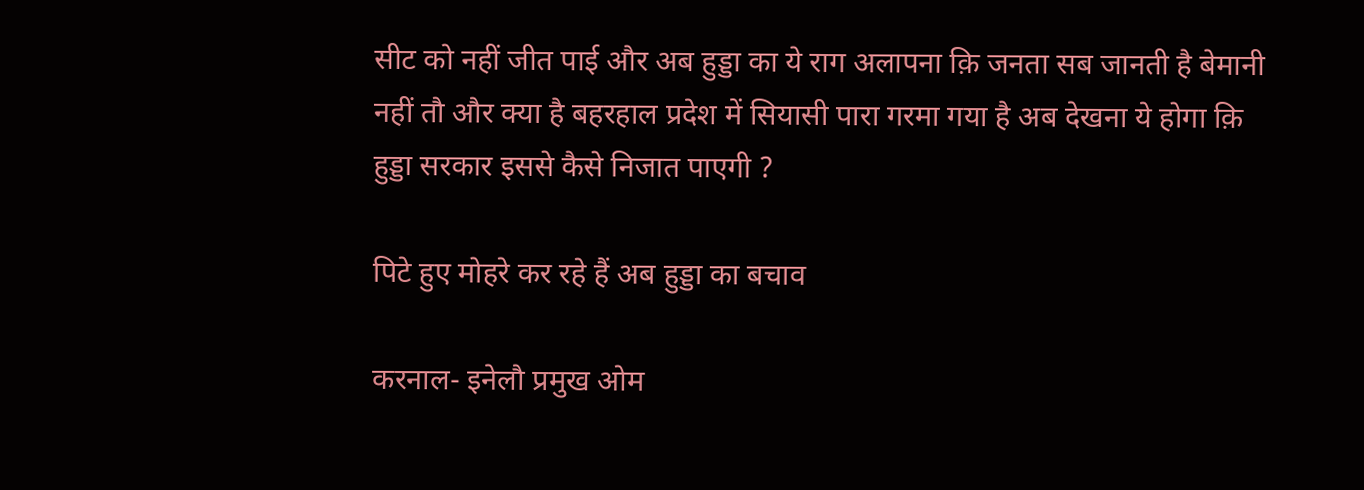सीट को नहीं जीत पाई और अब हुड्डा का ये राग अलापना क़ि जनता सब जानती है बेमानी नहीं तौ और क्या है बहरहाल प्रदेश में सियासी पारा गरमा गया है अब देखना ये होगा क़ि हुड्डा सरकार इससे कैसे निजात पाएगी ?

पिटे हुए मोहरे कर रहे हैं अब हुड्डा का बचाव

करनाल- इनेलौ प्रमुख ओम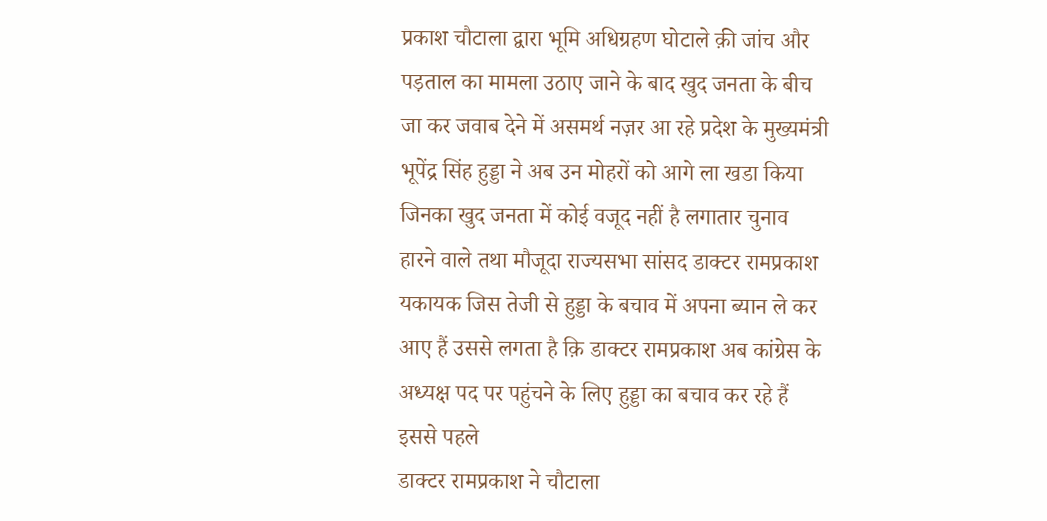प्रकाश चौटाला द्वारा भूमि अधिग्रहण घोटाले क़ी जांच और पड़ताल का मामला उठाए जाने के बाद खुद जनता के बीच जा कर जवाब देने में असमर्थ नज़र आ रहे प्रदेश के मुख्यमंत्री भूपेंद्र सिंह हुड्डा ने अब उन मोहरों को आगे ला खडा किया जिनका खुद जनता में कोई वजूद नहीं है लगातार चुनाव हारने वाले तथा मौजूदा राज्यसभा सांसद डाक्टर रामप्रकाश यकायक जिस तेजी से हुड्डा के बचाव में अपना ब्यान ले कर आए हैं उससे लगता है क़ि डाक्टर रामप्रकाश अब कांग्रेस के अध्यक्ष पद पर पहुंचने के लिए हुड्डा का बचाव कर रहे हैं इससे पहले
डाक्टर रामप्रकाश ने चौटाला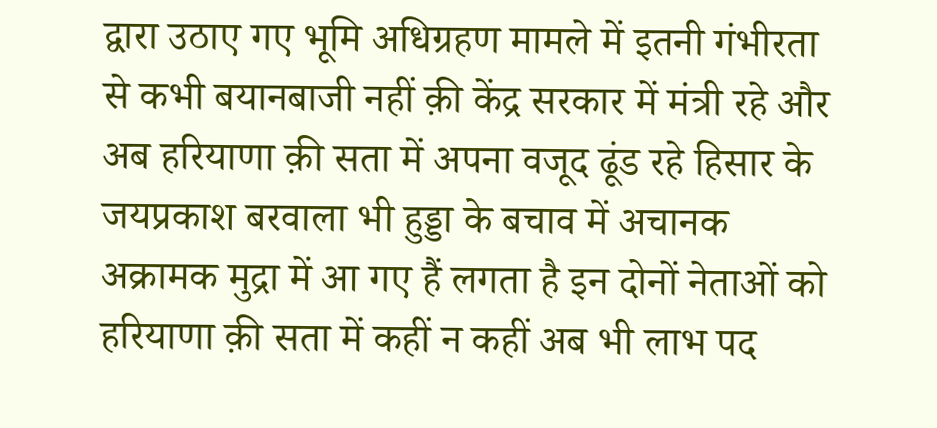द्वारा उठाए गए भूमि अधिग्रहण मामले में इतनी गंभीरता से कभी बयानबाजी नहीं क़ी केंद्र सरकार में मंत्री रहे और अब हरियाणा क़ी सता में अपना वजूद ढूंड रहे हिसार के जयप्रकाश बरवाला भी हुड्डा के बचाव में अचानक अक्रामक मुद्रा में आ गए हैं लगता है इन दोनों नेताओं को हरियाणा क़ी सता में कहीं न कहीं अब भी लाभ पद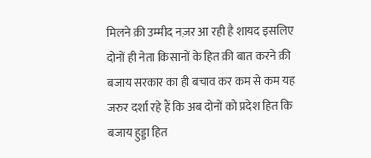मिलने क़ी उम्मीद नज़र आ रही है शायद इसलिए दोनों ही नेता किसानों के हित क़ी बात करने क़ी बजाय सरकार का ही बचाव कर कम से कम यह जरुर दर्शा रहे हैं कि अब दोनों को प्रदेश हित कि बजाय हुड्डा हित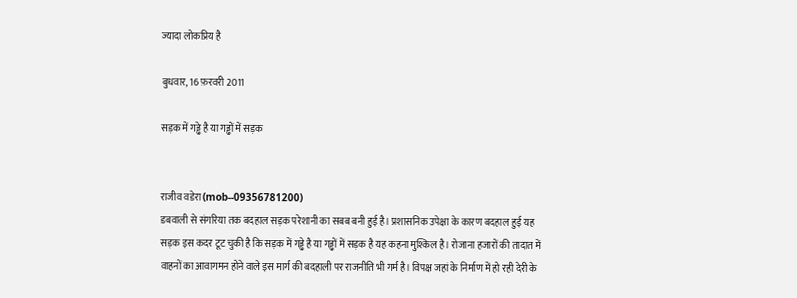ज्यादा लोकप्रिय है

बुधवार, 16 फ़रवरी 2011

सड़क में गड्ढे है या गड्ढों में सड़क


राजीव वडेरा (mob--09356781200)
डबवाली से संगरिया तक बदहाल सड़क परेशानी का सबब बनी हुई है। प्रशासनिक उपेक्षा के कारण बदहाल हुई यह सड़क इस कदर टूट चुकी है कि सड़क में गड्ढे है या गड्ढों में सड़क है यह कहना मुश्किल है। रोजाना हजारों की तादात में वाहनों का आवागमन होने वाले इस मार्ग की बदहाली पर राजनीति भी गर्म है। विपक्ष जहां के निर्माण में हो रही देरी के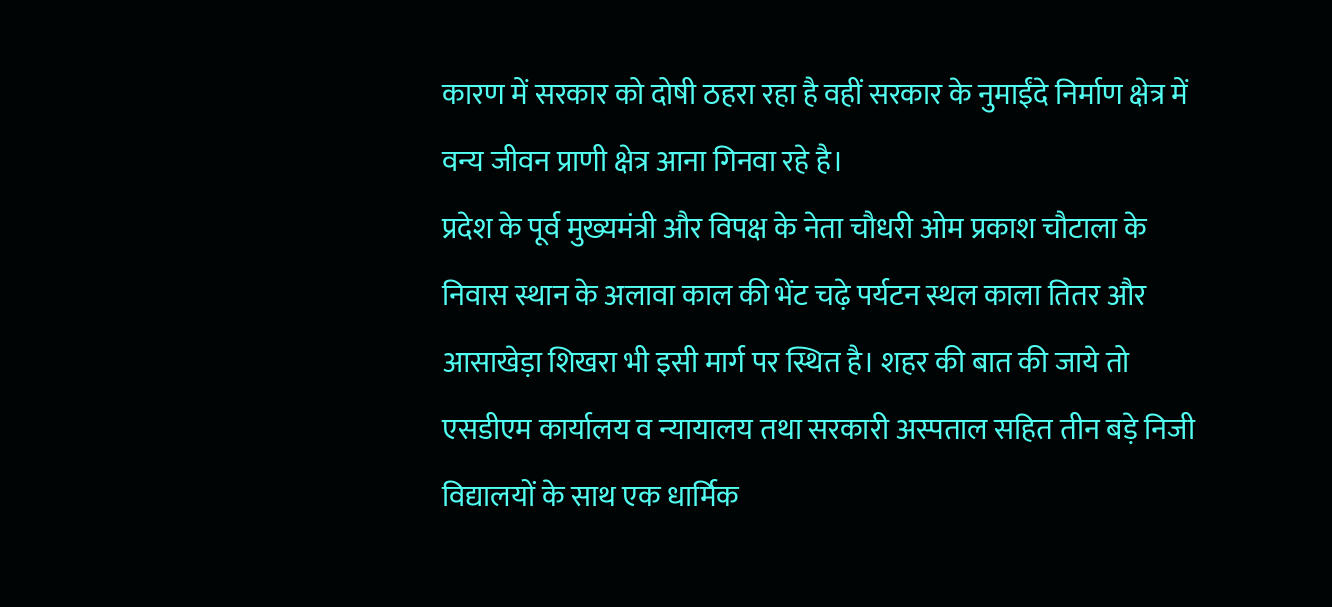कारण में सरकार को दोषी ठहरा रहा है वहीं सरकार के नुमाईंदे निर्माण क्षेत्र में वन्य जीवन प्राणी क्षेत्र आना गिनवा रहे है।
प्रदेश के पूर्व मुख्यमंत्री और विपक्ष के नेता चौधरी ओम प्रकाश चौटाला के निवास स्थान के अलावा काल की भेंट चढ़े पर्यटन स्थल काला तितर और आसाखेड़ा शिखरा भी इसी मार्ग पर स्थित है। शहर की बात की जाये तो एसडीएम कार्यालय व न्यायालय तथा सरकारी अस्पताल सहित तीन बड़े निजी विद्यालयों के साथ एक धार्मिक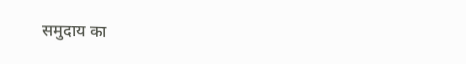समुदाय का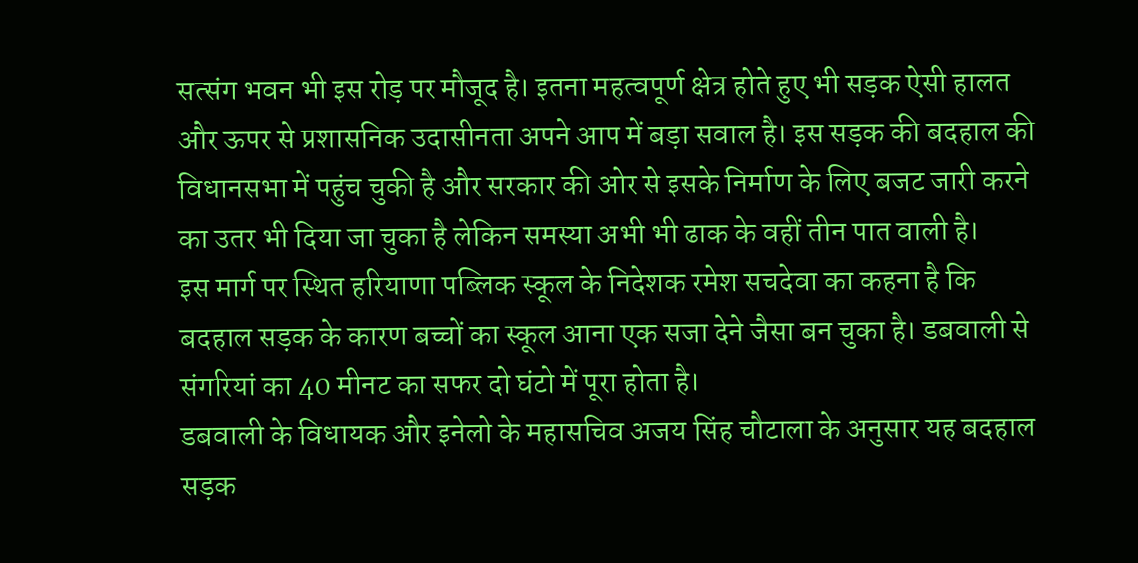सत्संग भवन भी इस रोड़ पर मौजूद है। इतना महत्वपूर्ण क्षेत्र होते हुए भी सड़क ऐसी हालत और ऊपर से प्रशासनिक उदासीनता अपने आप में बड़ा सवाल है। इस सड़क की बदहाल की विधानसभा में पहुंच चुकी है और सरकार की ओर से इसके निर्माण के लिए बजट जारी करने का उतर भी दिया जा चुका है लेकिन समस्या अभी भी ढाक के वहीं तीन पात वाली है।
इस मार्ग पर स्थित हरियाणा पब्लिक स्कूल के निदेशक रमेश सचदेवा का कहना है कि बदहाल सड़क के कारण बच्चों का स्कूल आना एक सजा देने जैसा बन चुका है। डबवाली से संगरियां का 40 मीनट का सफर दो घंटो में पूरा होता है।
डबवाली के विधायक और इनेलो के महासचिव अजय सिंह चौटाला के अनुसार यह बदहाल सड़क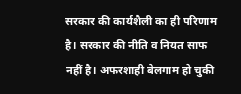सरकार की कार्यशैली का ही परिणाम है। सरकार की नीति व नियत साफ नहीं है। अफरशाही बेलगाम हो चुकी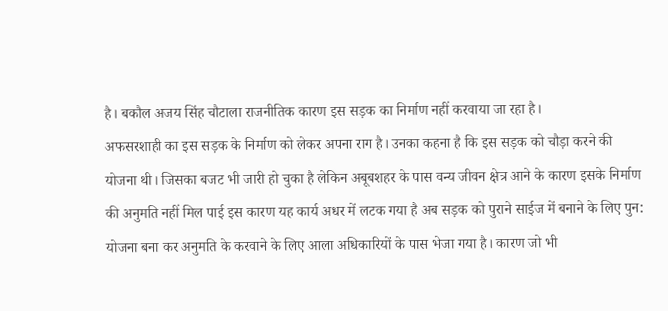है। बकौल अजय सिंह चौटाला राजनीतिक कारण इस सड़क का निर्माण नहीं करवाया जा रहा है।
अफसरशाही का इस सड़क के निर्माण को लेकर अपना राग है। उनका कहना है कि इस सड़क को चौड़ा करने की योजना थी। जिसका बजट भी जारी हो चुका है लेकिन अबूबशहर के पास वन्य जीवन क्षेत्र आने के कारण इसके निर्माण की अनुमति नहीं मिल पाई इस कारण यह कार्य अधर में लटक गया है अब सड़क को पुराने साईज में बनाने के लिए पुन: योजना बना कर अनुमति के करवाने के लिए आला अधिकारियों के पास भेजा गया है। कारण जो भी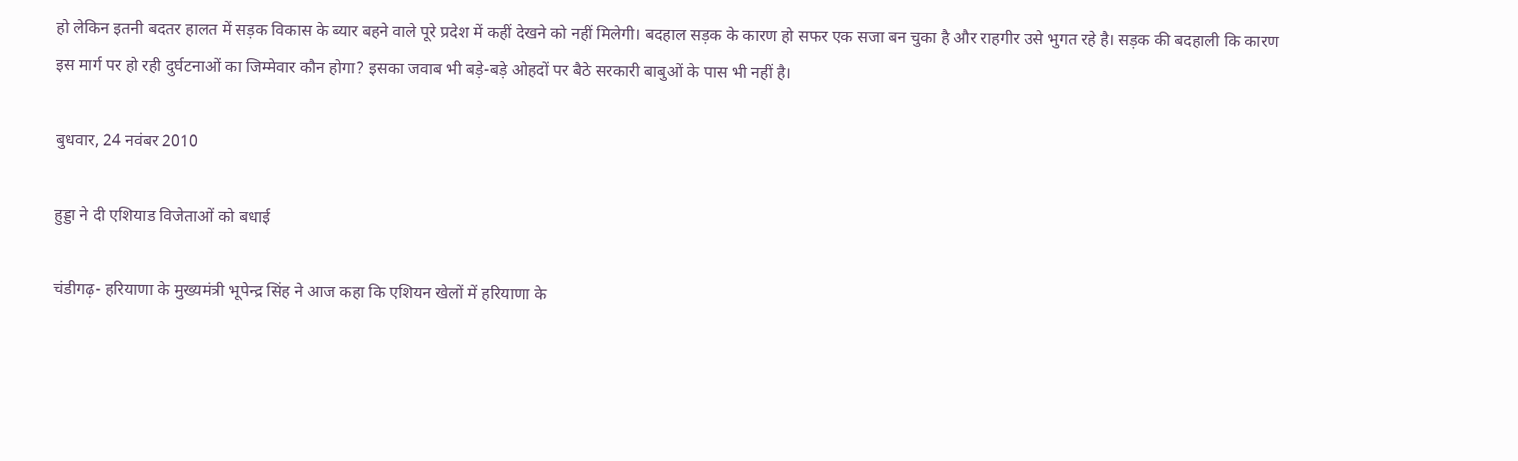हो लेकिन इतनी बदतर हालत में सड़क विकास के ब्यार बहने वाले पूरे प्रदेश में कहीं देखने को नहीं मिलेगी। बदहाल सड़क के कारण हो सफर एक सजा बन चुका है और राहगीर उसे भुगत रहे है। सड़क की बदहाली कि कारण इस मार्ग पर हो रही दुर्घटनाओं का जिम्मेवार कौन होगा? इसका जवाब भी बड़े-बड़े ओहदों पर बैठे सरकारी बाबुओं के पास भी नहीं है।

बुधवार, 24 नवंबर 2010

हुड्डा ने दी एशियाड विजेताओं को बधाई

चंडीगढ़- हरियाणा के मुख्यमंत्री भूपेन्द्र सिंह ने आज कहा कि एशियन खेलों में हरियाणा के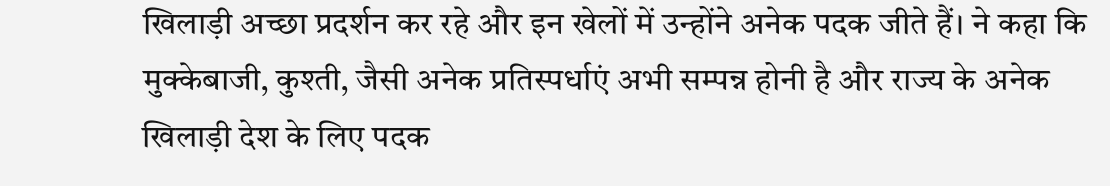खिलाड़ी अच्छा प्रदर्शन कर रहे और इन खेलों में उन्होंने अनेक पदक जीते हैं। ने कहा कि मुक्केबाजी, कुश्ती, जैसी अनेक प्रतिस्पर्धाएं अभी सम्पन्न होनी है और राज्य के अनेक खिलाड़ी देश के लिए पदक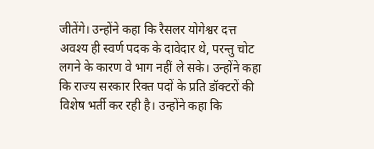जीतेंगे। उन्होंने कहा कि रैसलर योगेश्वर दत्त अवश्य ही स्वर्ण पदक के दावेदार थे, परन्तु चोट लगने के कारण वे भाग नहीं ले सके। उन्होंने कहा कि राज्य सरकार रिक्त पदों के प्रति डॉक्टरों की विशेष भर्ती कर रही है। उन्होंने कहा कि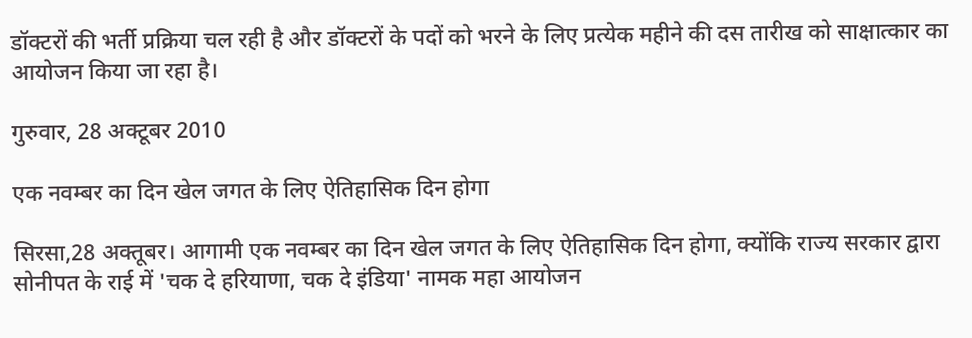डॉक्टरों की भर्ती प्रक्रिया चल रही है और डॉक्टरों के पदों को भरने के लिए प्रत्येक महीने की दस तारीख को साक्षात्कार का आयोजन किया जा रहा है।

गुरुवार, 28 अक्टूबर 2010

एक नवम्बर का दिन खेल जगत के लिए ऐतिहासिक दिन होगा

सिरसा,28 अक्तूबर। आगामी एक नवम्बर का दिन खेल जगत के लिए ऐतिहासिक दिन होगा, क्योंकि राज्य सरकार द्वारा सोनीपत के राई में 'चक दे हरियाणा, चक दे इंडिया' नामक महा आयोजन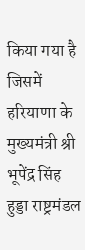किया गया है जिसमें हरियाणा के मुख्यमंत्री श्री भूपेंद्र सिंह हुड्डा राष्ट्रमंडल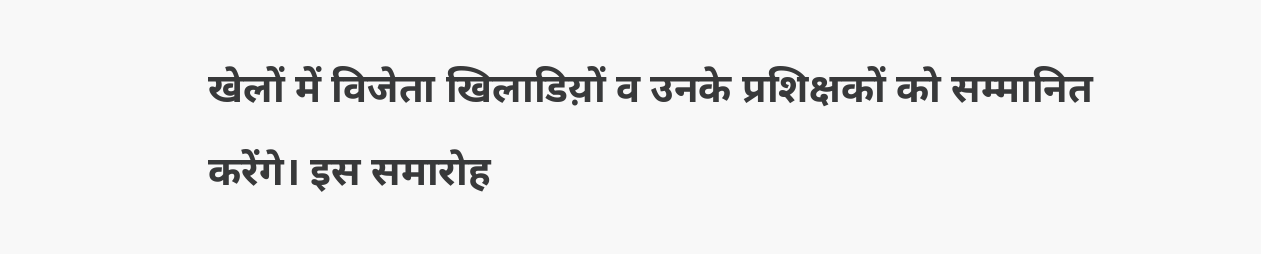खेलों में विजेता खिलाडिय़ों व उनके प्रशिक्षकों को सम्मानित करेंगे। इस समारोह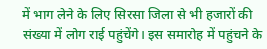में भाग लेने के लिए सिरसा जिला से भी हजारों की संख्या में लोग राई पहुंचेंगे। इस समारोह में पहुंचने के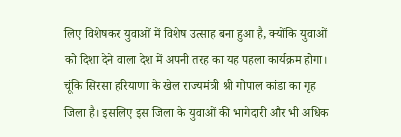लिए विशेषकर युवाओं में विशेष उत्साह बना हुआ है, क्योंकि युवाओं को दिशा देने वाला देश में अपनी तरह का यह पहला कार्यक्रम होगा। चूंकि सिरसा हरियाणा के खेल राज्यमंत्री श्री गोपाल कांडा का गृह जिला है। इसलिए इस जिला के युवाओं की भागेदारी और भी अधिक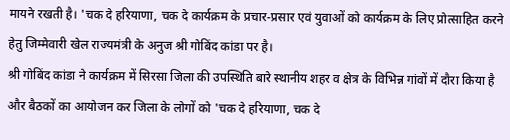मायने रखती है। 'चक दे हरियाणा, चक दे कार्यक्रम के प्रचार-प्रसार एवं युवाओं को कार्यक्रम के लिए प्रोत्साहित करने हेतु जिम्मेवारी खेल राज्यमंत्री के अनुज श्री गोबिंद कांडा पर है।
श्री गोबिंद कांडा ने कार्यक्रम में सिरसा जिला की उपस्थिति बारे स्थानीय शहर व क्षेत्र के विभिन्न गांवों में दौरा किया है और बैठकों का आयोजन कर जिला के लोगों को 'चक दे हरियाणा, चक दे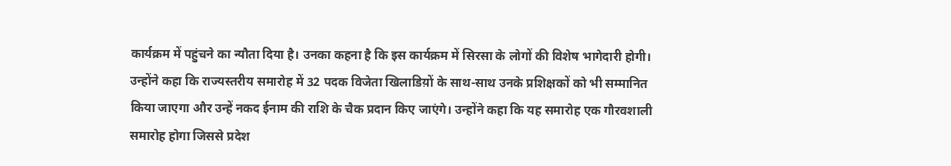कार्यक्रम में पहुंचने का न्यौता दिया है। उनका कहना है कि इस कार्यक्रम में सिरसा के लोगों की विशेष भागेदारी होगी। उन्होंने कहा कि राज्यस्तरीय समारोह में 32 पदक विजेता खिलाडिय़ों के साथ-साथ उनके प्रशिक्षकों को भी सम्मानित किया जाएगा और उन्हें नकद ईनाम की राशि के चैक प्रदान किए जाएंगे। उन्होंने कहा कि यह समारोह एक गौरवशाली समारोह होगा जिससे प्रदेश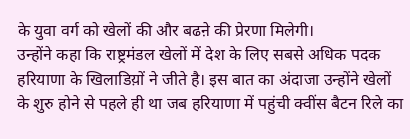के युवा वर्ग को खेलों की और बढऩे की प्रेरणा मिलेगी।
उन्होंने कहा कि राष्ट्रमंडल खेलों में देश के लिए सबसे अधिक पदक हरियाणा के खिलाडिय़ों ने जीते है। इस बात का अंदाजा उन्होंने खेलों के शुरु होने से पहले ही था जब हरियाणा में पहुंची क्वींस बैटन रिले का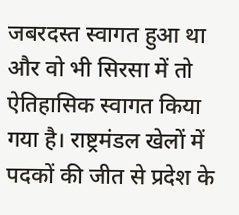जबरदस्त स्वागत हुआ था और वो भी सिरसा में तो ऐतिहासिक स्वागत किया गया है। राष्ट्रमंडल खेलों में पदकों की जीत से प्रदेश के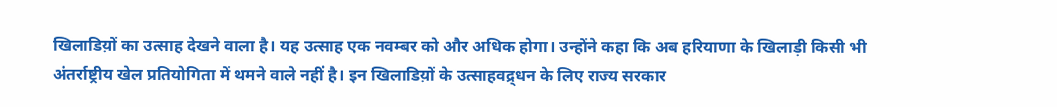खिलाडिय़ों का उत्साह देखने वाला है। यह उत्साह एक नवम्बर को और अधिक होगा। उन्होंने कहा कि अब हरियाणा के खिलाड़ी किसी भी अंतर्राष्ट्रीय खेल प्रतियोगिता में थमने वाले नहीं है। इन खिलाडिय़ों के उत्साहवद्र्धन के लिए राज्य सरकार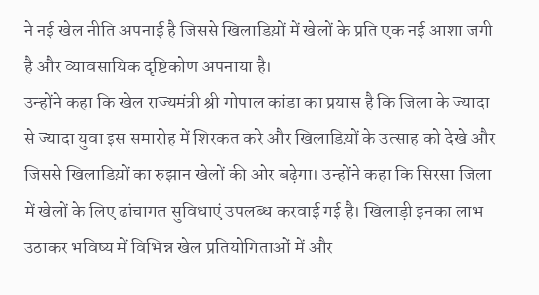ने नई खेल नीति अपनाई है जिससे खिलाडिय़ों में खेलों के प्रति एक नई आशा जगी है और व्यावसायिक दृष्टिकोण अपनाया है।
उन्होंने कहा कि खेल राज्यमंत्री श्री गोपाल कांडा का प्रयास है कि जिला के ज्यादा से ज्यादा युवा इस समारोह में शिरकत करे और खिलाडिय़ों के उत्साह को देखे और जिससे खिलाडिय़ों का रुझान खेलों की ओर बढ़ेगा। उन्होंने कहा कि सिरसा जिला में खेलों के लिए ढांचागत सुविधाएं उपलब्ध करवाई गई है। खिलाड़ी इनका लाभ उठाकर भविष्य में विभिन्न खेल प्रतियोगिताओं में और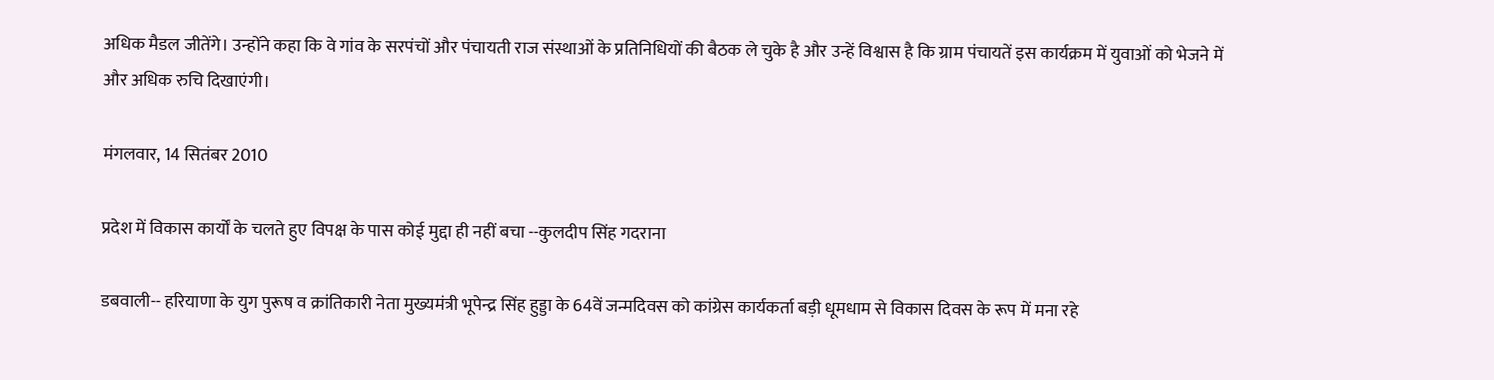अधिक मैडल जीतेंगे। उन्होंने कहा कि वे गांव के सरपंचों और पंचायती राज संस्थाओं के प्रतिनिधियों की बैठक ले चुके है और उन्हें विश्वास है कि ग्राम पंचायतें इस कार्यक्रम में युवाओं को भेजने में और अधिक रुचि दिखाएंगी।

मंगलवार, 14 सितंबर 2010

प्रदेश में विकास कार्यों के चलते हुए विपक्ष के पास कोई मुद्दा ही नहीं बचा --कुलदीप सिंह गदराना

डबवाली-- हरियाणा के युग पुरूष व क्रांतिकारी नेता मुख्यमंत्री भूपेन्द्र सिंह हुड्डा के 64वें जन्मदिवस को कांग्रेस कार्यकर्ता बड़ी धूमधाम से विकास दिवस के रूप में मना रहे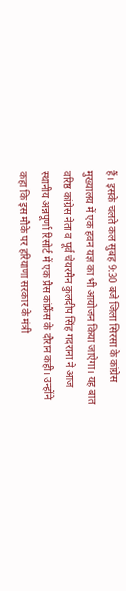हैं। इसके चलते कल सुबह 9:30 बजे जिला सिरसा के कांग्रेस मुख्यालय में एक हवन यज्ञ का भी आयोजन किया जाऐगा। यह बात वरिष्ठ कांग्रेस नेता व पूर्व चेयरमैन कुलदीप सिंह गदराना ने आज स्थानीय अन्नपूर्णा रिसोर्ट में एक प्रैस कांफ्रैंस के दौरान कही। उन्होंने कहा कि इस मौके पर हरियाणा सरकार के मंत्री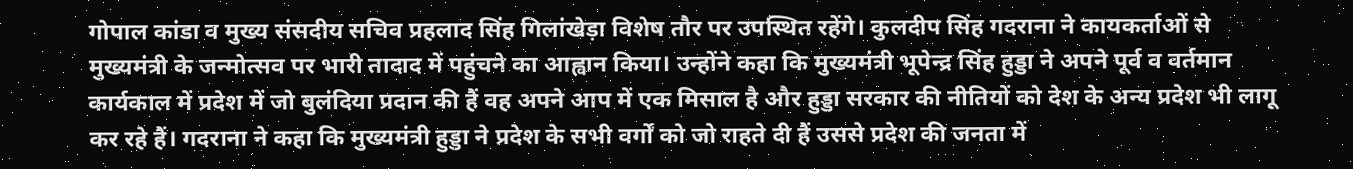गोपाल कांडा व मुख्य संसदीय सचिव प्रहलाद सिंह गिलांखेड़ा विशेष तौर पर उपस्थित रहेंगे। कुलदीप सिंह गदराना ने कायकर्ताओं से मुख्यमंत्री के जन्मोत्सव पर भारी तादाद में पहुंचने का आह्वान किया। उन्होंने कहा कि मुख्यमंत्री भूपेन्द्र सिंह हुड्डा ने अपने पूर्व व वर्तमान कार्यकाल में प्रदेश में जो बुलंदिया प्रदान की हैं वह अपने आप में एक मिसाल है और हुड्डा सरकार की नीतियों को देश के अन्य प्रदेश भी लागू कर रहे हैं। गदराना ने कहा कि मुख्यमंत्री हुड्डा ने प्रदेश के सभी वर्गों को जो राहते दी हैं उससे प्रदेश की जनता में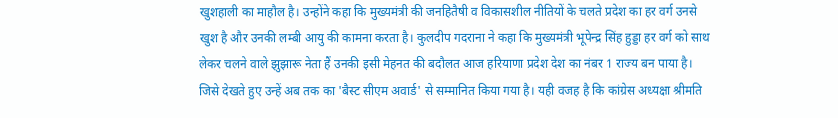खुशहाली का माहौल है। उन्होंने कहा कि मुख्यमंत्री की जनहितैषी व विकासशील नीतियों के चलते प्रदेश का हर वर्ग उनसे खुश है और उनकी लम्बी आयु की कामना करता है। कुलदीप गदराना ने कहा कि मुख्यमंत्री भूपेन्द्र सिंह हुड्डा हर वर्ग को साथ लेकर चलने वाले झुझारू नेता हैं उनकी इसी मेहनत की बदौलत आज हरियाणा प्रदेश देश का नंबर 1 राज्य बन पाया है। जिसे देखते हुए उन्हें अब तक का 'बैस्ट सीएम अवार्ड' से सम्मानित किया गया है। यही वजह है कि कांग्रेस अध्यक्षा श्रीमति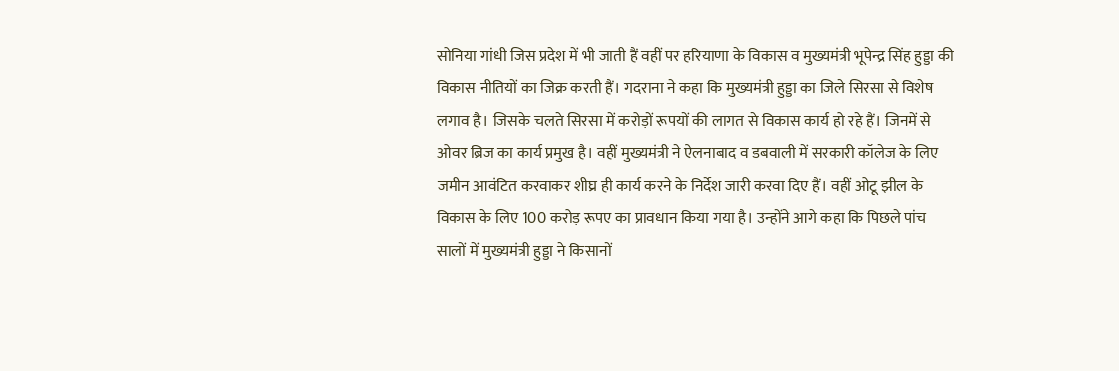सोनिया गांधी जिस प्रदेश में भी जाती हैं वहीं पर हरियाणा के विकास व मुख्यमंत्री भूपेन्द्र सिंह हुड्डा की विकास नीतियों का जिक्र करती हैं। गदराना ने कहा कि मुख्यमंत्री हुड्डा का जिले सिरसा से विशेष लगाव है। जिसके चलते सिरसा में करोड़ों रूपयों की लागत से विकास कार्य हो रहे हैं। जिनमें से ओवर ब्रिज का कार्य प्रमुख है। वहीं मुख्यमंत्री ने ऐलनाबाद व डबवाली में सरकारी कॉलेज के लिए जमीन आवंटित करवाकर शीघ्र ही कार्य करने के निर्देश जारी करवा दिए हैं। वहीं ओटू झील के विकास के लिए 100 करोड़ रूपए का प्रावधान किया गया है। उन्होंने आगे कहा कि पिछले पांच सालों में मुख्यमंत्री हुड्डा ने किसानों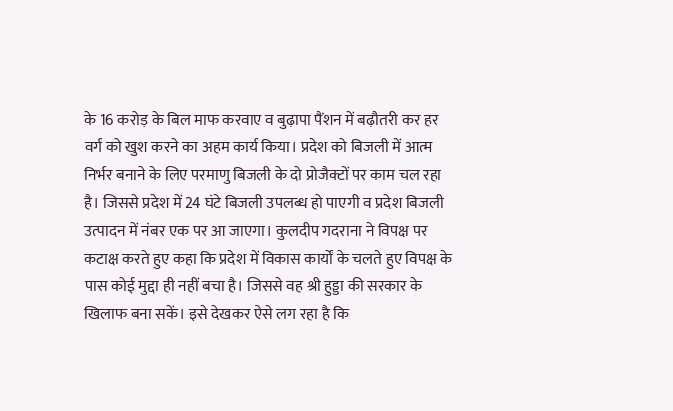के 16 करोड़ के बिल माफ करवाए व बुढ़ापा पैंशन में बढ़ौतरी कर हर वर्ग को खुश करने का अहम कार्य किया। प्रदेश को बिजली में आत्म निर्भर बनाने के लिए परमाणु बिजली के दो प्रोजैक्टों पर काम चल रहा है। जिससे प्रदेश में 24 घंटे बिजली उपलब्ध हो पाएगी व प्रदेश बिजली उत्पादन में नंबर एक पर आ जाएगा। कुलदीप गदराना ने विपक्ष पर कटाक्ष करते हुए कहा कि प्रदेश में विकास कार्यों के चलते हुए विपक्ष के पास कोई मुद्दा ही नहीं बचा है। जिससे वह श्री हुड्डा की सरकार के खिलाफ बना सकें। इसे देखकर ऐसे लग रहा है कि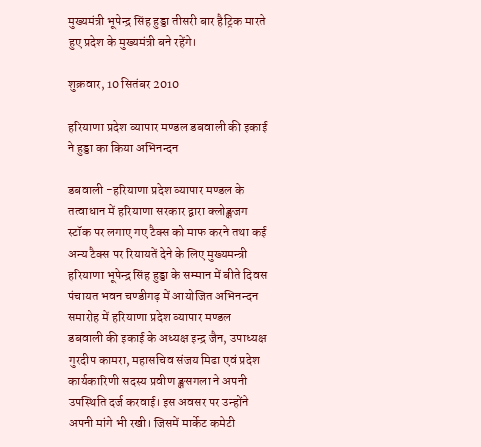मुख्यमंत्री भूपेन्द्र सिंह हुड्डा तीसरी बार हैट्रिक मारते हुए प्रदेश के मुख्यमंत्री बने रहेंगे।

शुक्रवार, 10 सितंबर 2010

हरियाणा प्रदेश व्यापार मण्डल डबवाली की इकाई ने हुड्डा का किया अभिनन्दन

डबवाली -हरियाणा प्रदेश व्यापार मण्डल के तत्वाधान में हरियाणा सरकार द्वारा क्लोङ्क्षजग स्टॉक पर लगाए गए टैक्स को माफ करने तथा कई अन्य टैक्स पर रियायतें देने के लिए मुख्यमन्त्री हरियाणा भूपेन्द्र सिंह हुड्डा के सम्मान में बीते दिवस पंचायत भवन चण्डीगढ़ में आयोजित अभिनन्दन समारोह में हरियाणा प्रदेश व्यापार मण्डल डबवाली की इकाई के अध्यक्ष इन्द्र जैन, उपाध्यक्ष गुरदीप कामरा, महासचिव संजय मिढा एवं प्रदेश कार्यकारिणी सदस्य प्रवीण ङ्क्षसगला ने अपनी उपस्थिति दर्ज करवाई। इस अवसर पर उन्होंने अपनी मांगे भी रखी। जिसमें मार्केट कमेटी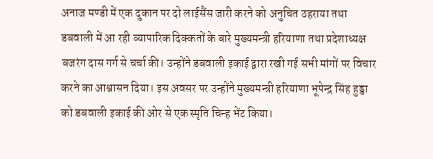अनाज मण्डी में एक दुकान पर दो लाईसैंस जारी करने को अनुचित ठहराया तथा डबवाली में आ रही व्यापारिक दिक्कतों के बारे मुख्यमन्त्री हरियाणा तथा प्रदेशाध्यक्ष बजरंग दास गर्ग से चर्चा की। उन्होंने डबवाली इकाई द्वारा रखी गई सभी मांगों पर विचार करने का आश्वासन दिया। इस अवसर पर उन्होंने मुख्यमन्त्री हरियाणा भूपेन्द्र सिंह हुड्डा को डबवाली इकाई की ओर से एक स्मृति चिन्ह भेंट किया।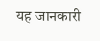यह जानकारी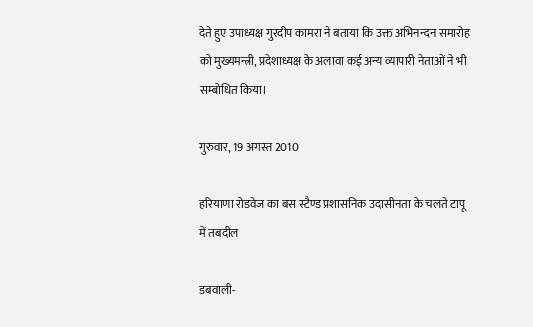देते हुए उपाध्यक्ष गुरदीप कामरा ने बताया कि उक्त अभिनन्दन समारोह को मुख्यमन्त्री, प्रदेशाध्यक्ष के अलावा कई अन्य व्यापारी नेताओं ने भी सम्बोधित किया।

गुरुवार, 19 अगस्त 2010

हरियाणा रोडवेज का बस स्टैण्ड प्रशासनिक उदासीनता के चलते टापू में तबदील

डबवाली-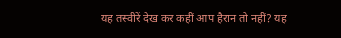यह तस्वीरें देख कर कहीं आप हैरान तो नहीं? यह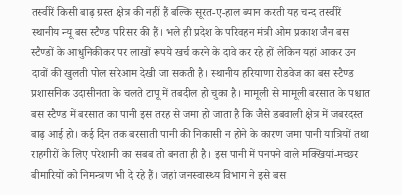तस्वीरें किसी बाढ़ ग्रस्त क्षेत्र की नहीं हैं बल्कि सूरत-ए-हाल ब्यान करती यह चन्द तस्वीरें स्थानीय न्यू बस स्टैण्ड परिसर की हैं। भले ही प्रदेश के परिवहन मंत्री ओम प्रकाश जैन बस स्टैण्डों के आधुनिकीकर पर लाखों रूपये खर्च करने के दावे कर रहे हों लेकिन यहां आकर उन दावों की खुलती पोल सरेआम देखी जा सकती है। स्थानीय हरियाणा रोडवेज का बस स्टैण्ड प्रशासनिक उदासीनता के चलते टापू में तबदील हो चुका है। मामूली से मामूली बरसात के पश्चात बस स्टैण्ड में बरसात का पानी इस तरह से जमा हो जाता है कि जैसे डबवाली क्षेत्र में जबरदस्त बाढ़ आई हो। कई दिन तक बरसाती पानी की निकासी न होने के कारण जमा पानी यात्रियों तथा राहगीरों के लिए परेशानी का सबब तो बनता ही है। इस पानी में पनपने वाले मक्खियां-मच्छर बीमारियों को निमन्त्रण भी दे रहे हैं। जहां जनस्वास्थ्य विभाग ने इसे बस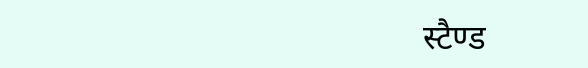स्टैण्ड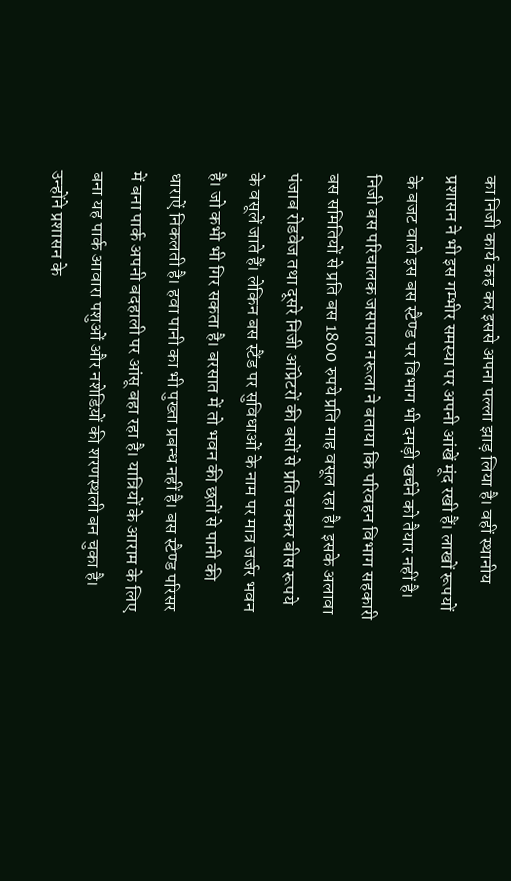का निजी कार्य कह कर इससे अपना पल्ला झाड़ लिया है। वहीं स्थानीय प्रशासन ने भी इस गम्भीर समस्या पर अपनी आंखें मूंद रखी हैं। लाखों रूपयों के बजट वाले इस बस स्टैण्ड पर विभाग भी दमड़ी खर्चने को तैयार नहीं है। निजी बस परिचालक जसपाल नरूला ने बताया कि परिवहन विभाग सहकारी बस समितियों से प्रति बस 1800 रुपये प्रति माह वसूल रहा है। इसके अलावा पंजाब रोडवेज तथा दूसरे निजी ऑप्रेटरों की बसों से प्रति चक्कर बीस रूपये के वसूलें जाते हैं। लेकिन बस स्टैंड पर सुविधाओं के नाम पर मात्र जर्जर भवन है। जो कभी भी गिर सकता है। बरसात में तो भवन की छतों से पानी की धाराऐं निकलती है। हवा पानी का भी पुख्ता प्रबन्ध नहीं है। बस स्टैण्ड परिसर में बना पार्क अपनी बदहाली पर आंसू बहा रहा है। यात्रियों के आराम के लिए बना यह पार्क आवारा पशुओं और नशेडिय़ों की शरणस्थली बन चुका है। उन्होंने प्रशासन के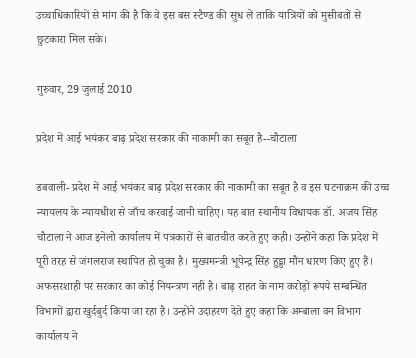उच्चाधिकारियों से मांग की है कि वे इस बस स्टैण्ड की सुध लें ताकि यात्रियों को मुसीबतों से छुटकारा मिल सके।

गुरुवार, 29 जुलाई 2010

प्रदेश में आई भयंकर बाढ़ प्रदेश सरकार की नाकामी का सबूत है--चौटाला

डबवाली- प्रदेश में आई भयंकर बाढ़ प्रदेश सरकार की नाकामी का सबूत है व इस घटनाक्रम की उच्च न्यायलय के न्यायधीश से जाँच करवाई जानी चाहिए। यह बात स्थानीय विधायक डॉ. अजय सिंह चौटाला ने आज इनेलो कार्यालय में पत्रकारों से बातचीत करते हुए कही। उन्होंने कहा कि प्रदेश में पूरी तरह से जंगलराज स्थापित हो चुका है। मुख्यमन्त्री भूपेन्द्र सिंह हुड्डा मौन धारण किए हुए हैं। अफसरशाही पर सरकार का कोई नियन्त्रण नहीं है। बाढ़ राहत के नाम करोड़ों रूपये सम्बन्धित विभागों द्वारा खुर्दबुर्द किया जा रहा है। उन्होंने उदाहरण देते हुए कहा कि अम्बाला वन विभाग कार्यालय ने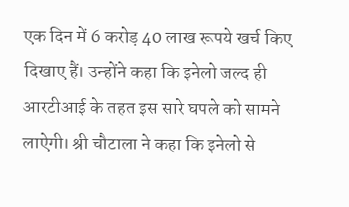एक दिन में 6 करोड़ 40 लाख रूपये खर्च किए दिखाए हैं। उन्होंने कहा कि इनेलो जल्द ही आरटीआई के तहत इस सारे घपले को सामने लाऐगी। श्री चौटाला ने कहा कि इनेलो से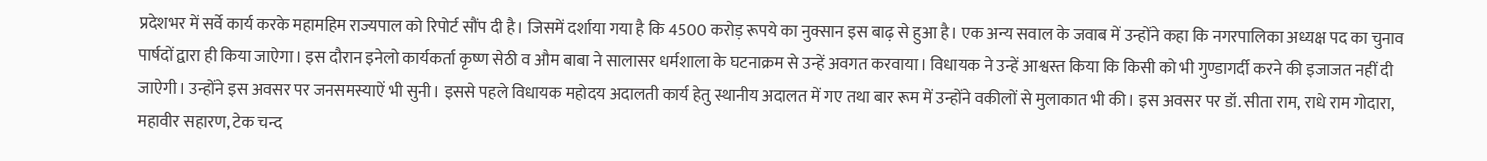प्रदेशभर में सर्वे कार्य करके महामहिम राज्यपाल को रिपोर्ट सौंप दी है। जिसमें दर्शाया गया है कि 4500 करोड़ रूपये का नुक्सान इस बाढ़ से हुआ है। एक अन्य सवाल के जवाब में उन्होंने कहा कि नगरपालिका अध्यक्ष पद का चुनाव पार्षदों द्वारा ही किया जाऐगा। इस दौरान इनेलो कार्यकर्ता कृष्ण सेठी व औम बाबा ने सालासर धर्मशाला के घटनाक्रम से उन्हें अवगत करवाया। विधायक ने उन्हें आश्वस्त किया कि किसी को भी गुण्डागर्दी करने की इजाजत नहीं दी जाऐगी। उन्होंने इस अवसर पर जनसमस्याऐं भी सुनी। इससे पहले विधायक महोदय अदालती कार्य हेतु स्थानीय अदालत में गए तथा बार रूम में उन्होंने वकीलों से मुलाकात भी की। इस अवसर पर डॉ. सीता राम, राधे राम गोदारा, महावीर सहारण, टेक चन्द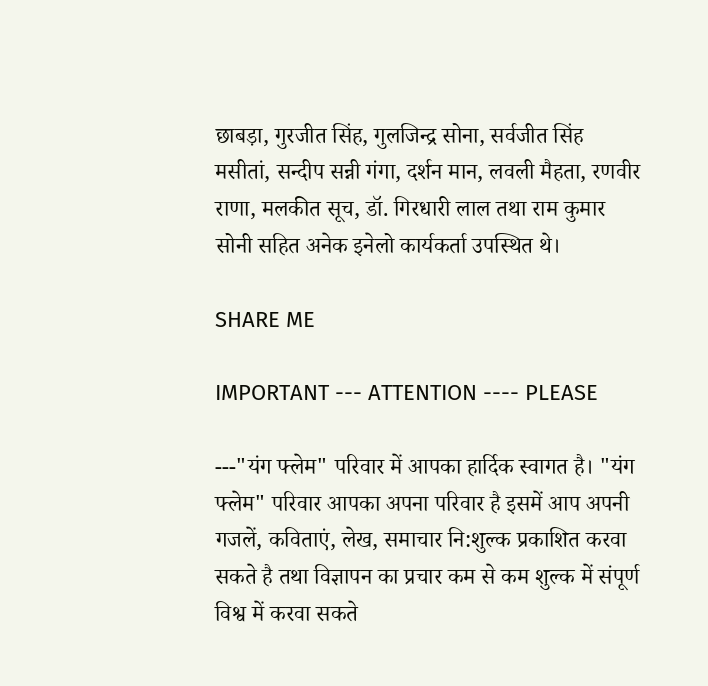छाबड़ा, गुरजीत सिंह, गुलजिन्द्र सोना, सर्वजीत सिंह मसीतां, सन्दीप सन्नी गंगा, दर्शन मान, लवली मैहता, रणवीर राणा, मलकीत सूच, डॉ. गिरधारी लाल तथा राम कुमार सोनी सहित अनेक इनेलो कार्यकर्ता उपस्थित थे।

SHARE ME

IMPORTANT --- ATTENTION ---- PLEASE

---"यंग फ्लेम" परिवार में आपका हार्दिक स्वागत है। "यंग फ्लेम" परिवार आपका अपना परिवार है इसमें आप अपनी गजलें, कविताएं, लेख, समाचार नि:शुल्क प्रकाशित करवा सकते है तथा विज्ञापन का प्रचार कम से कम शुल्क में संपूर्ण विश्व में करवा सकते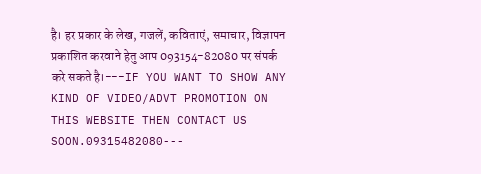है। हर प्रकार के लेख, गजलें, कविताएं, समाचार, विज्ञापन प्रकाशित करवाने हेतु आप 093154-82080 पर संपर्क करे सकते है।---IF YOU WANT TO SHOW ANY KIND OF VIDEO/ADVT PROMOTION ON THIS WEBSITE THEN CONTACT US SOON.09315482080---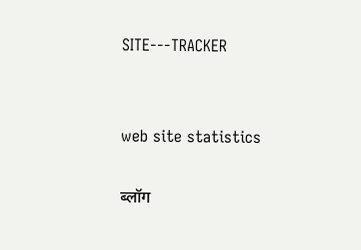SITE---TRACKER


web site statistics

ब्लॉग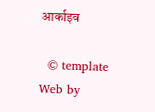आर्काइव

  © template Web by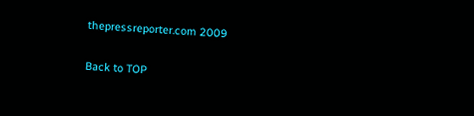thepressreporter.com 2009

Back to TOP